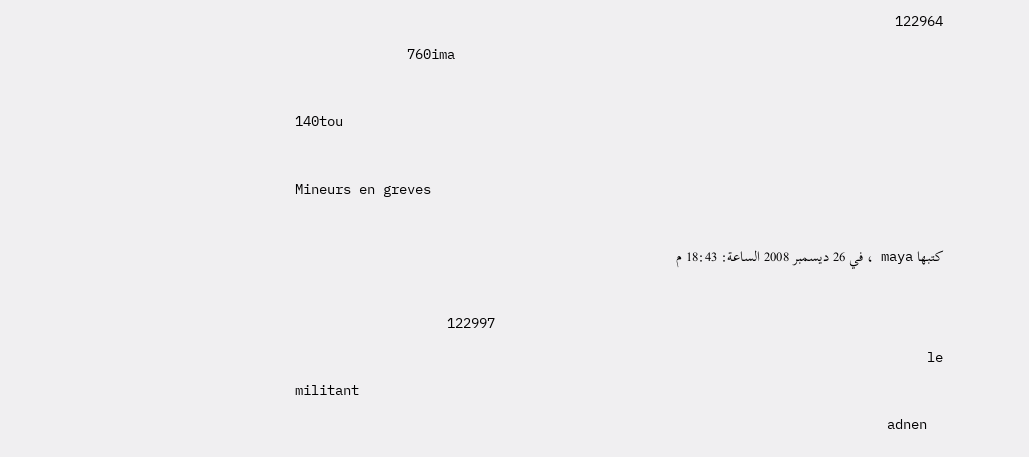122964
              760ima

140tou

Mineurs en greves

كتبها maya ، في 26 ديسمبر 2008 الساعة: 18:43 م

                                                        122997
                                                                               le militant
                                                                          adnen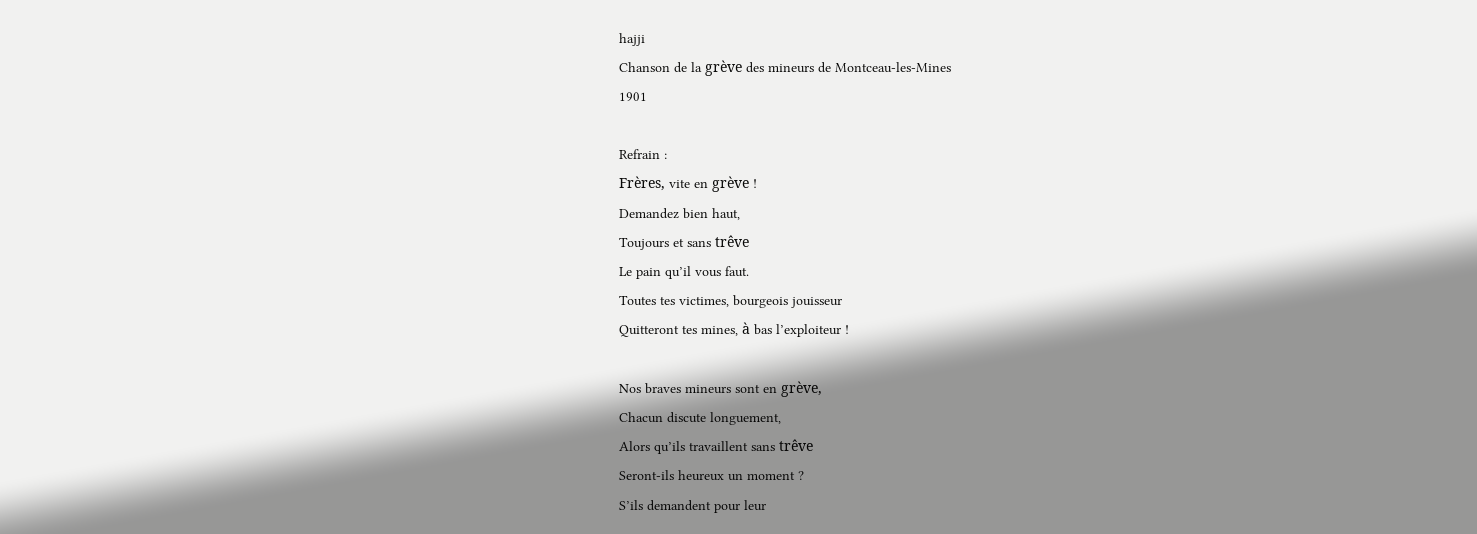hajji
Chanson de la grève des mineurs de Montceau-les-Mines
1901

Refrain :
Frères, vite en grève !
Demandez bien haut,
Toujours et sans trêve
Le pain qu’il vous faut.
Toutes tes victimes, bourgeois jouisseur
Quitteront tes mines, à bas l’exploiteur !

Nos braves mineurs sont en grève,
Chacun discute longuement,
Alors qu’ils travaillent sans trêve
Seront-ils heureux un moment ?
S’ils demandent pour leur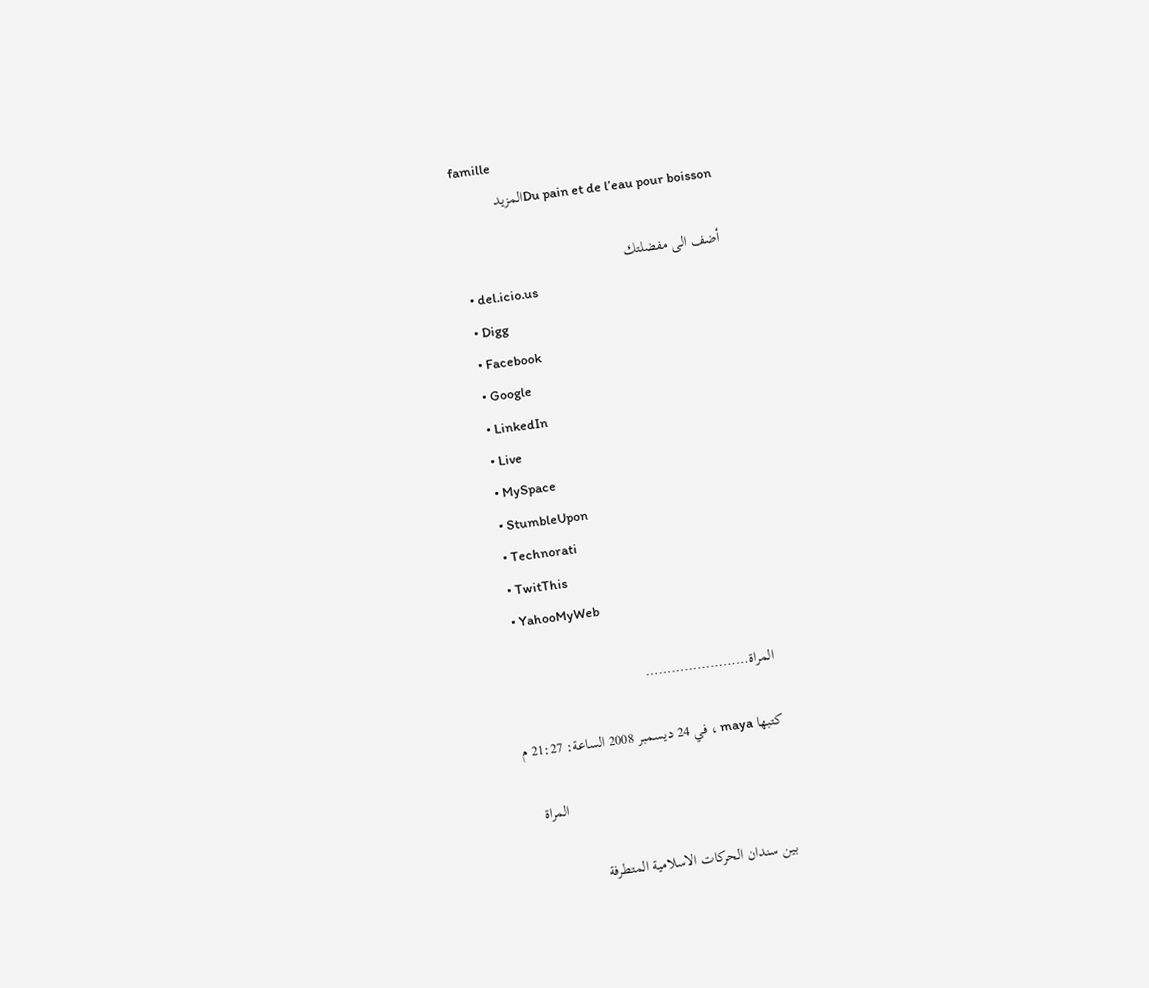famille
Du pain et de l’eau pour boissonالمزيد

أضف الى مفضلتك
  • del.icio.us
  • Digg
  • Facebook
  • Google
  • LinkedIn
  • Live
  • MySpace
  • StumbleUpon
  • Technorati
  • TwitThis
  • YahooMyWeb

المراة……………………

كتبها maya ، في 24 ديسمبر 2008 الساعة: 21:27 م

                                                           المراة

بين سندان الحركات الاسلامية المتطرفة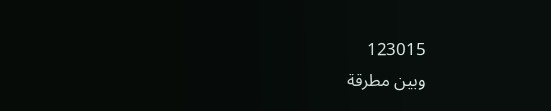123015
وبين مطرقة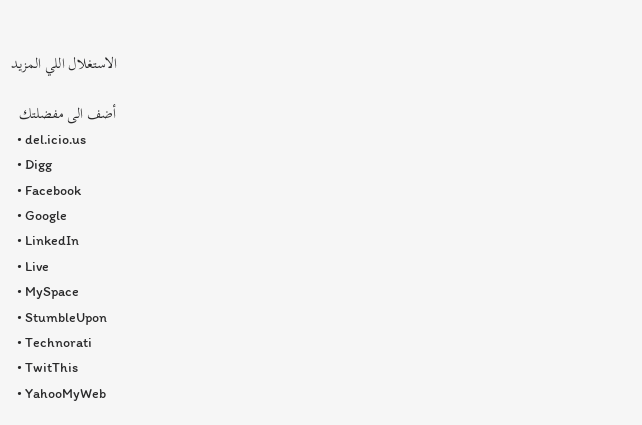الاستغلال اللي المزيد

أضف الى مفضلتك
  • del.icio.us
  • Digg
  • Facebook
  • Google
  • LinkedIn
  • Live
  • MySpace
  • StumbleUpon
  • Technorati
  • TwitThis
  • YahooMyWeb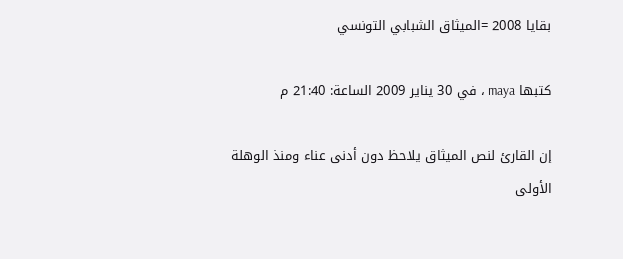بقايا 2008 =الميثاق الشبابي التونسي

كتبها maya ، في 30 يناير 2009 الساعة: 21:40 م

إن القارئ لنص الميثاق يلاحظ دون أدنى عناء ومنذ الوهلة الأولى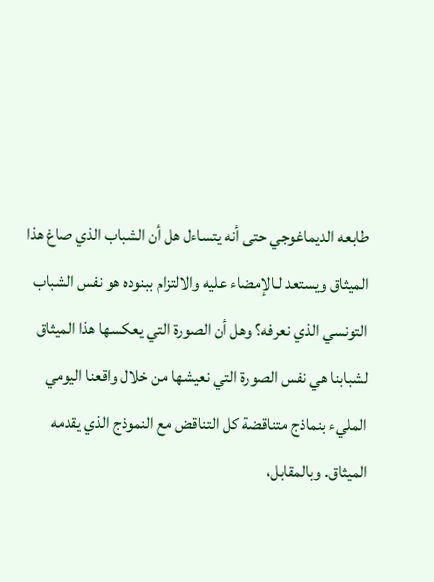طابعه الديماغوجي حتى أنه يتساءل هل أن الشباب الذي صاغ هذا الميثاق ويستعد لـالإمضاء عليه والالتزام ببنوده هو نفس الشباب التونسي الذي نعرفه؟ وهل أن الصورة التي يعكسها هذا الميثاق لشبابنا هي نفس الصورة التي نعيشها من خلال واقعنا اليومي المليء بنماذج متناقضة كل التناقض مع النموذج الذي يقدمه الميثاق. وبالمقابل،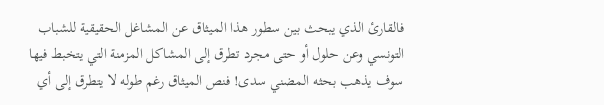فالقارئ الذي يبحث بين سطور هذا الميثاق عن المشاغل الحقيقية للشباب التونسي وعن حلول أو حتى مجرد تطرق إلى المشاكل المزمنة التي يتخبط فيها سوف يذهب بحثه المضني سدى! فنص الميثاق رغم طوله لا يتطرق إلى أي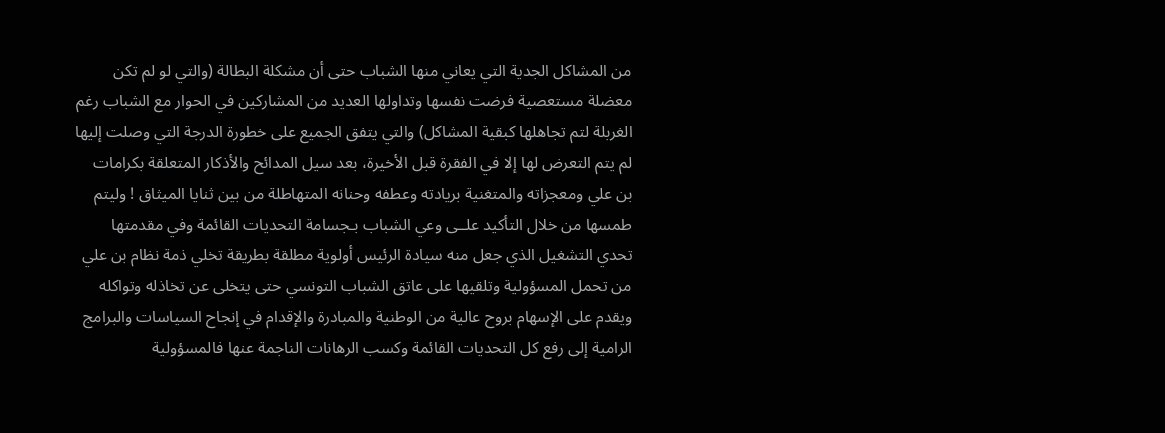من المشاكل الجدية التي يعاني منها الشباب حتى أن مشكلة البطالة (والتي لو لم تكن معضلة مستعصية فرضت نفسها وتداولها العديد من المشاركين في الحوار مع الشباب رغم الغربلة لتم تجاهلها كبقية المشاكل) والتي يتفق الجميع على خطورة الدرجة التي وصلت إليها لم يتم التعرض لها إلا في الفقرة قبل الأخيرة، بعد سيل المدائح والأذكار المتعلقة بكرامات بن علي ومعجزاته والمتغنية بريادته وعطفه وحنانه المتهاطلة من بين ثنايا الميثاق ! وليتم طمسها من خلال التأكيد علــى وعي الشباب بـجسامة التحديات القائمة وفي مقدمتها تحدي التشغيل الذي جعل منه سيادة الرئيس أولوية مطلقة بطريقة تخلي ذمة نظام بن علي من تحمل المسؤولية وتلقيها على عاتق الشباب التونسي حتى يتخلى عن تخاذله وتواكله ويقدم على الإسهام بروح عالية من الوطنية والمبادرة والإقدام في إنجاح السياسات والبرامج الرامية إلى رفع كل التحديات القائمة وكسب الرهانات الناجمة عنها فالمسؤولية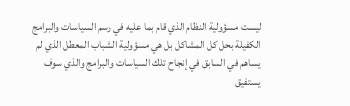ليست مسؤولية النظام الذي قام بما عليه في رسم السياسات والبرامج الكفيلة بحل كل المشاكل بل هي مسؤولية الشباب المعطل الذي لم يساهم في السابق في إنجاح تلك السياسات والبرامج والذي سوف يستفيق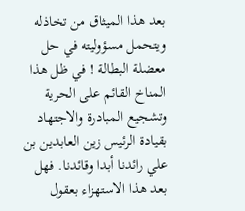بعد هذا الميثاق من تخاذله ويتحمل مسؤوليته في حل معضلة البطالة ! في ظل هذا المناخ القائم على الحرية وتشجيع المبادرة والاجتهاد بقيادة الرئيس زين العابدين بن علي رائدنا أبدا وقائدنا. فهل بعد هذا الاستهزاء بعقول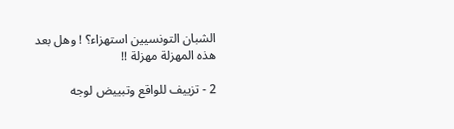الشبان التونسيين استهزاء؟ ! وهل بعد هذه المهزلة مهزلة !!

2 - تزييف للواقع وتبييض لوجه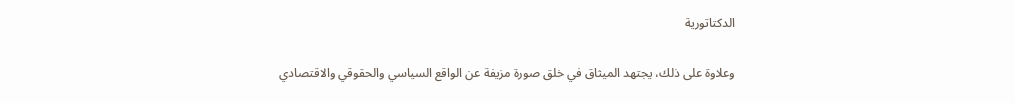الدكتاتورية

وعلاوة على ذلك، يجتهد الميثاق في خلق صورة مزيفة عن الواقع السياسي والحقوقي والاقتصادي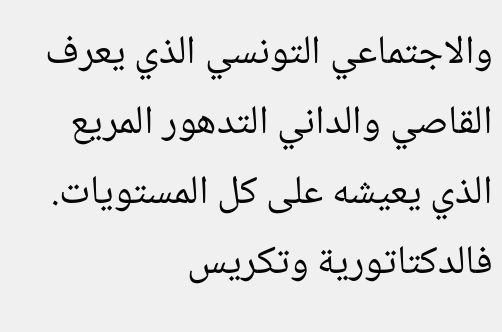والاجتماعي التونسي الذي يعرف القاصي والداني التدهور المريع الذي يعيشه على كل المستويات. فالدكتاتورية وتكريس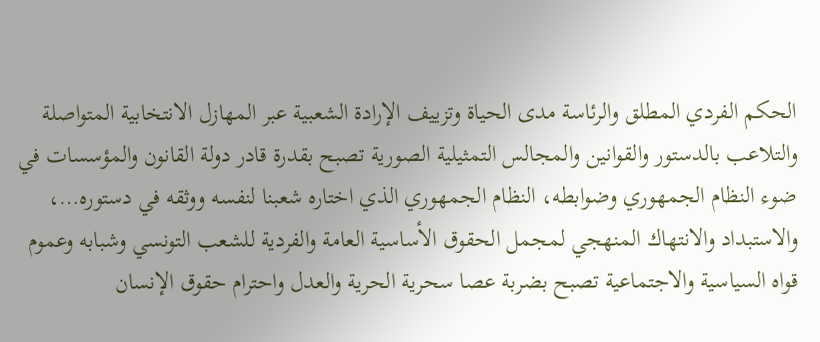الحكم الفردي المطلق والرئاسة مدى الحياة وتزييف الإرادة الشعبية عبر المهازل الانتخابية المتواصلة والتلاعب بالدستور والقوانين والمجالس التمثيلية الصورية تصبح بقدرة قادر دولة القانون والمؤسسات في ضوء النظام الجمهوري وضوابطه، النظام الجمهوري الذي اختاره شعبنا لنفسه ووثقه في دستوره…، والاستبداد والانتهاك المنهجي لمجمل الحقوق الأساسية العامة والفردية للشعب التونسي وشبابه وعموم قواه السياسية والاجتماعية تصبح بضربة عصا سحرية الحرية والعدل واحترام حقوق الإنسان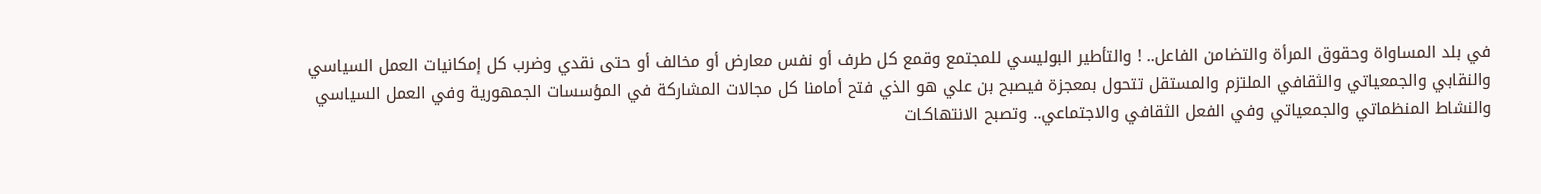في بلد المساواة وحقوق المرأة والتضامن الفاعل.. ! والتأطير البوليسي للمجتمع وقمع كل طرف أو نفس معارض أو مخالف أو حتى نقدي وضرب كل إمكانيات العمل السياسي والنقابي والجمعياتي والثقافي الملتزم والمستقل تتحول بمعجزة فيصبح بن علي هو الذي فتح أمامنا كل مجالات المشاركة في المؤسسات الجمهورية وفي العمل السياسي والنشاط المنظماتي والجمعياتي وفي الفعل الثقافي والاجتماعي.. وتصبح الانتهاكـات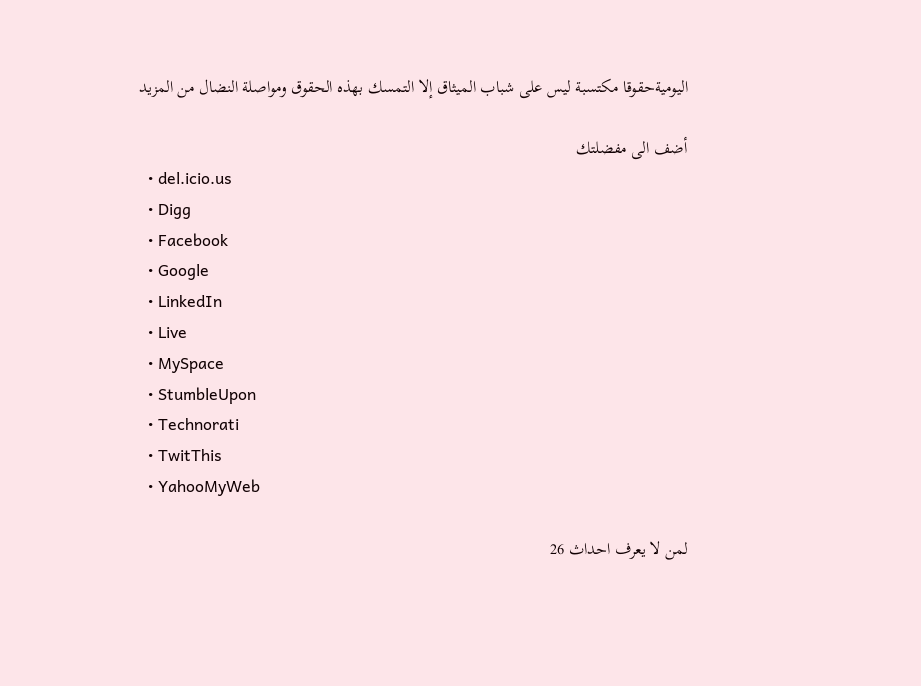اليوميةحقوقا مكتسبة ليس على شباب الميثاق إلا التمسك بهذه الحقوق ومواصلة النضال من المزيد

أضف الى مفضلتك
  • del.icio.us
  • Digg
  • Facebook
  • Google
  • LinkedIn
  • Live
  • MySpace
  • StumbleUpon
  • Technorati
  • TwitThis
  • YahooMyWeb

لمن لا يعرف احداث 26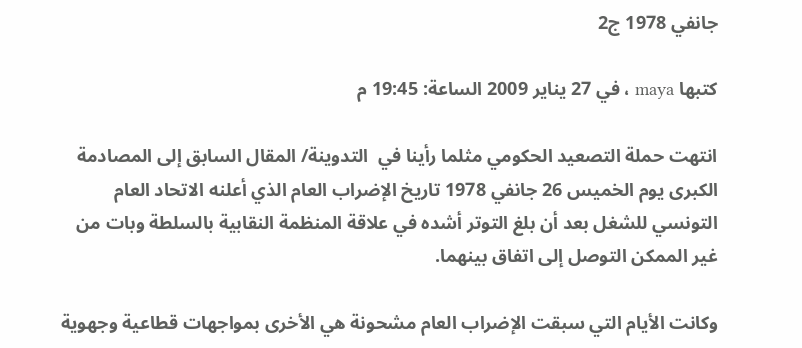جانفي 1978 ج2

كتبها maya ، في 27 يناير 2009 الساعة: 19:45 م

انتهت حملة التصعيد الحكومي مثلما رأينا في  التدوينة/ المقال السابق إلى المصادمة الكبرى يوم الخميس 26 جانفي 1978 تاريخ الإضراب العام الذي أعلنه الاتحاد العام التونسي للشغل بعد أن بلغ التوتر أشده في علاقة المنظمة النقابية بالسلطة وبات من غير الممكن التوصل إلى اتفاق بينهما.

وكانت الأيام التي سبقت الإضراب العام مشحونة هي الأخرى بمواجهات قطاعية وجهوية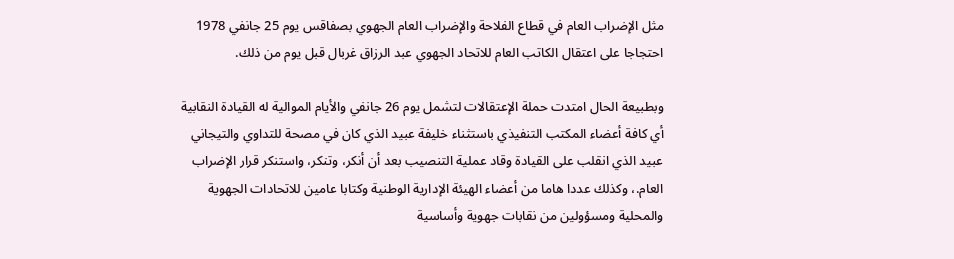مثل الإضراب العام في قطاع الفلاحة والإضراب العام الجهوي بصفاقس يوم 25 جانفي 1978 احتجاجا على اعتقال الكاتب العام للاتحاد الجهوي عبد الرزاق غربال قبل يوم من ذلك.

وبطبيعة الحال امتدت حملة الإعتقالات لتشمل يوم 26 جانفي والأيام الموالية له القيادة النقابية أي كافة أعضاء المكتب التنفيذي باستثناء خليفة عبيد الذي كان في مصحة للتداوي والتيجاني عبيد الذي انقلب على القيادة وقاد عملية التنصيب بعد أن أنكر، وتنكر، واستنكر قرار الإضراب العام.، وكذلك عددا هاما من أعضاء الهيئة الإدارية الوطنية وكتابا عامين للاتحادات الجهوية والمحلية ومسؤولين من نقابات جهوية وأساسية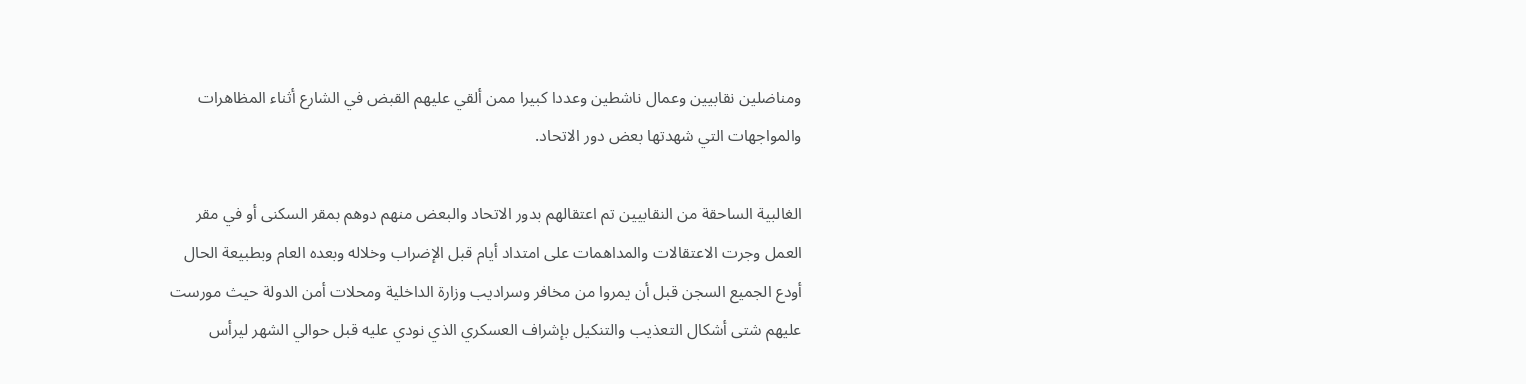ومناضلين نقابيين وعمال ناشطين وعددا كبيرا ممن ألقي عليهم القبض في الشارع أثناء المظاهرات والمواجهات التي شهدتها بعض دور الاتحاد.

الغالبية الساحقة من النقابيين تم اعتقالهم بدور الاتحاد والبعض منهم دوهم بمقر السكنى أو في مقر العمل وجرت الاعتقالات والمداهمات على امتداد أيام قبل الإضراب وخلاله وبعده العام وبطبيعة الحال أودع الجميع السجن قبل أن يمروا من مخافر وسراديب وزارة الداخلية ومحلات أمن الدولة حيث مورست عليهم شتى أشكال التعذيب والتنكيل بإشراف العسكري الذي نودي عليه قبل حوالي الشهر ليرأس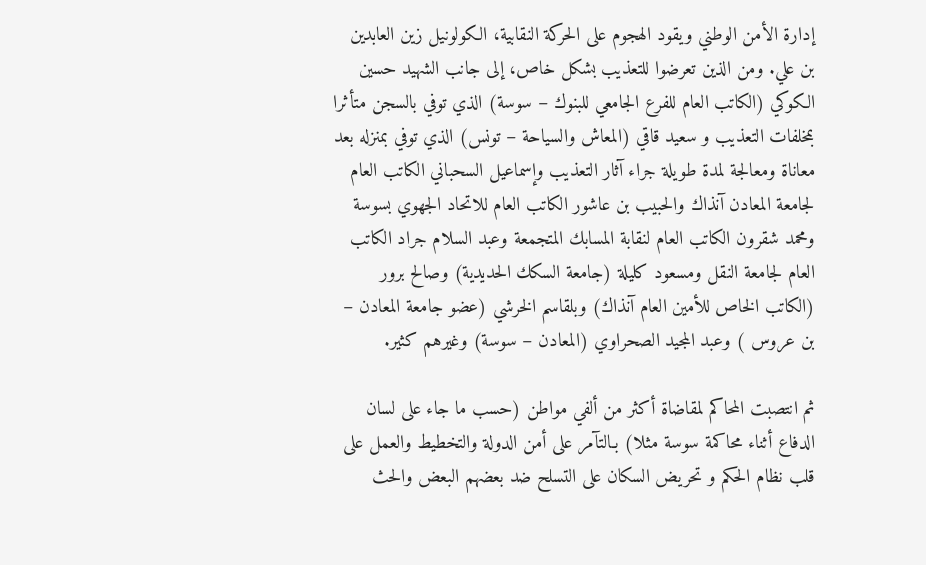إدارة الأمن الوطني ويقود الهجوم على الحركة النقابية، الكولونيل زين العابدين بن علي. ومن الذين تعرضوا للتعذيب بشكل خاص، إلى جانب الشهيد حسين الكوكي (الكاتب العام للفرع الجامعي للبنوك – سوسة) الذي توفي بالسجن متأثرا بمخلفات التعذيب و سعيد قاقي (المعاش والسياحة – تونس) الذي توفي بمنزله بعد معاناة ومعالجة لمدة طويلة جراء آثار التعذيب وإسماعيل السحباني الكاتب العام لجامعة المعادن آنذاك والحبيب بن عاشور الكاتب العام للاتحاد الجهوي بسوسة ومحمد شقرون الكاتب العام لنقابة المسابك المتجمعة وعبد السلام جراد الكاتب العام لجامعة النقل ومسعود كليلة (جامعة السكك الحديدية) وصالح برور (الكاتب الخاص للأمين العام آنذاك) وبلقاسم الخرشي (عضو جامعة المعادن – بن عروس ) وعبد المجيد الصحراوي (المعادن – سوسة) وغيرهم كثير.

ثم انتصبت المحاكم لمقاضاة أكثر من ألفي مواطن (حسب ما جاء على لسان الدفاع أثناء محاكمة سوسة مثلا) بـالتآمر على أمن الدولة والتخطيط والعمل على قلب نظام الحكم و تحريض السكان على التسلح ضد بعضهم البعض والحث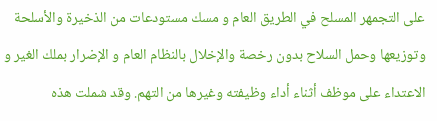على التجمهر المسلح في الطريق العام و مسك مستودعات من الذخيرة والأسلحة وتوزيعها وحمل السلاح بدون رخصة والإخلال بالنظام العام و الإضرار بملك الغير و الاعتداء على موظف أثناء أداء وظيفته وغيرها من التهم. وقد شملت هذه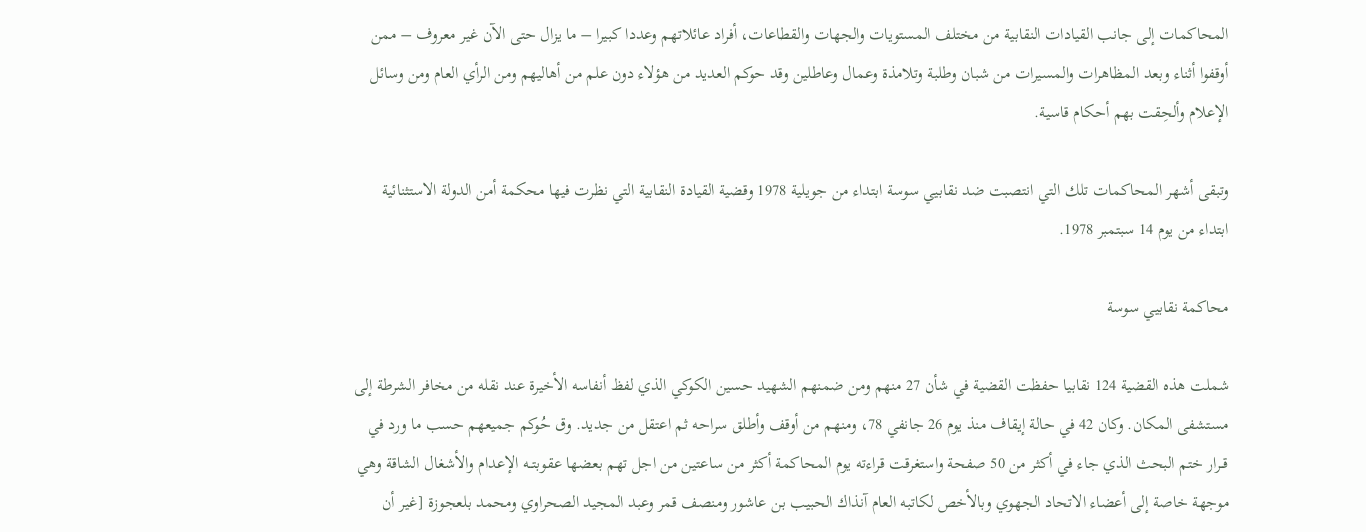المحاكمات إلى جانب القيادات النقابية من مختلف المستويات والجهات والقطاعات، أفراد عائلاتهم وعددا كبيرا – ما يزال حتى الآن غير معروف – ممن أوقفوا أثناء وبعد المظاهرات والمسيرات من شبان وطلبة وتلامذة وعمال وعاطلين وقد حوكم العديد من هؤلاء دون علم من أهاليهم ومن الرأي العام ومن وسائل الإعلام وألحِقت بهم أحكام قاسية.

وتبقى أشهر المحاكمات تلك التي انتصبت ضد نقابيي سوسة ابتداء من جويلية 1978 وقضية القيادة النقابية التي نظرت فيها محكمة أمن الدولة الاستثنائية ابتداء من يوم 14 سبتمبر 1978.

محاكمة نقابيي سوسة

شملت هذه القضية 124 نقابيا حفظت القضية في شأن 27 منهم ومن ضمنهم الشهيد حسين الكوكي الذي لفظ أنفاسه الأخيرة عند نقله من مخافر الشرطة إلى مستشفى المكان. وكان 42 في حالة إيقاف منذ يوم 26 جانفي 78، ومنهم من أوقف وأطلق سراحه ثم اعتقل من جديد. وق حُوكم جميعهم حسب ما ورد في قــرار ختم البحث الذي جاء في أكثر من 50 صفحة واستغرقت قراءته يوم المحاكمة أكثر من ساعتين من اجل تهم بعضها عقوبتــه الإعدام والأشغال الشاقة وهي موجهة خاصة إلى أعضاء الاتحاد الجهوي وبالأخص لكاتبه العام آنذاك الحبيب بن عاشور ومنصف قمر وعبد المجيد الصحراوي ومحمد بلعجوزة [غير أن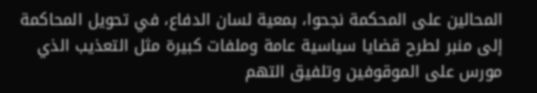المحالين على المحكمة نجحوا، بمعية لسان الدفاع، في تحويل المحاكمة إلى منبر لطرح قضايا سياسية عامة وملفات كبيرة مثل التعذيب الذي مورس على الموقوفين وتلفيق التهم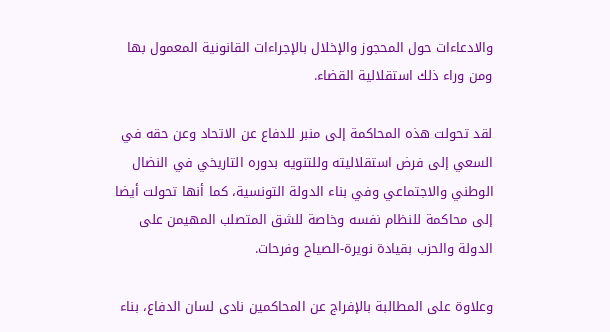والادعاءات حول المحجوز والإخلال بالإجراءات القانونية المعمول بها ومن وراء ذلك استقلالية القضاء.

لقد تحولت هذه المحاكمة إلى منبر للدفاع عن الاتحاد وعن حقه في السعي إلى فرض استقلاليته وللتنويه بدوره التاريخي في النضال الوطني والاجتماعي وفي بناء الدولة التونسية، كما أنها تحولت أيضا إلى محاكمة للنظام نفسه وخاصة للشق المتصلب المهيمن على الدولة والحزب بقيادة نويرة-الصياح وفرحات.

وعلاوة على المطالبة بالإفراج عن المحاكمين نادى لسان الدفاع، بناء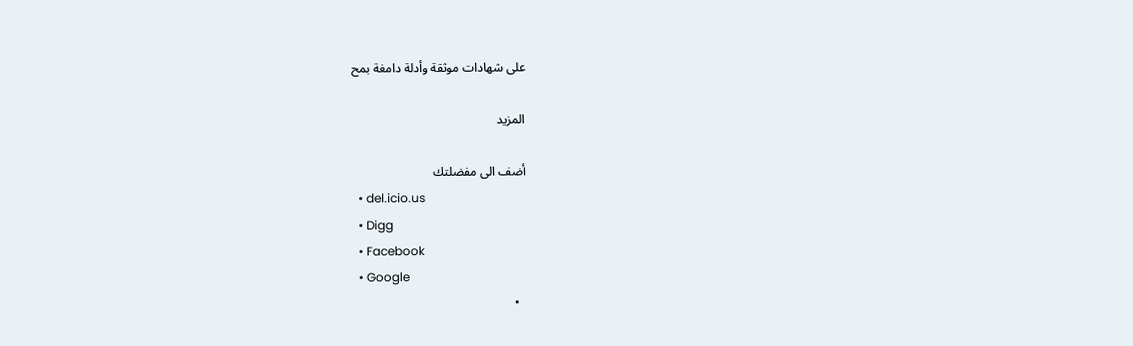على شهادات موثقة وأدلة دامغة بمح

المزيد

أضف الى مفضلتك
  • del.icio.us
  • Digg
  • Facebook
  • Google
  •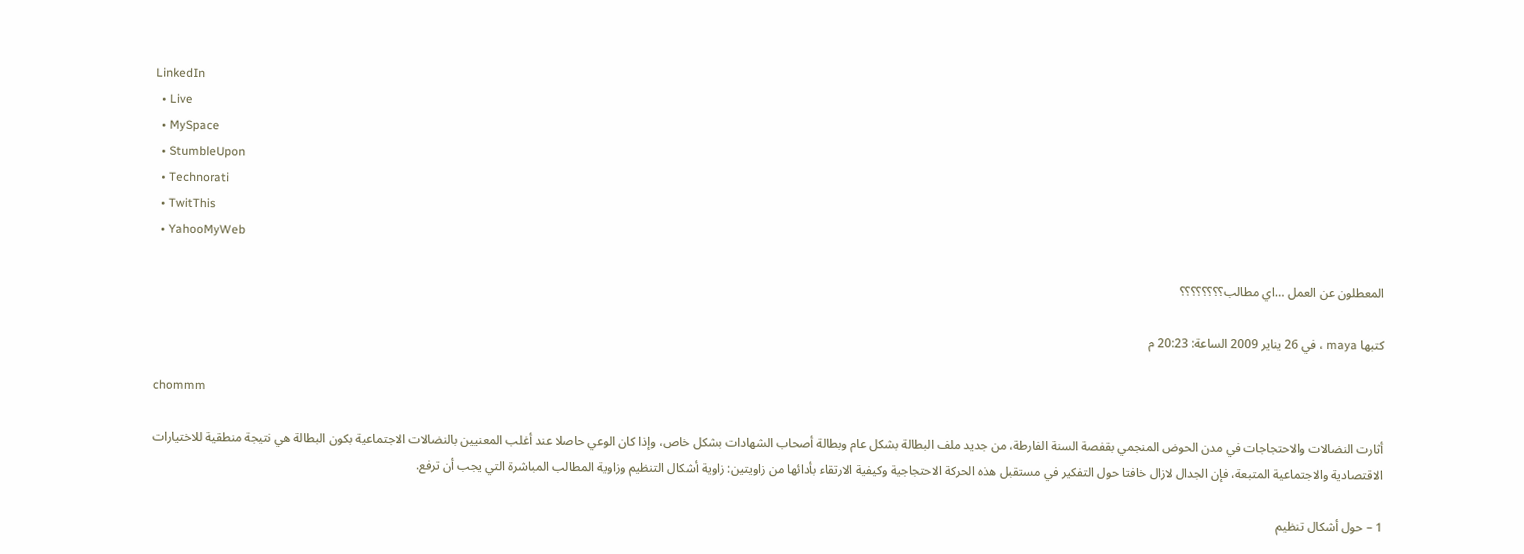LinkedIn
  • Live
  • MySpace
  • StumbleUpon
  • Technorati
  • TwitThis
  • YahooMyWeb

المعطلون عن العمل …اي مطالب؟؟؟؟؟؟؟؟

كتبها maya ، في 26 يناير 2009 الساعة: 20:23 م

chommm

أثارت النضالات والاحتجاجات في مدن الحوض المنجمي بقفصة السنة الفارطة، من جديد ملف البطالة بشكل عام وبطالة أصحاب الشهادات بشكل خاص، وإذا كان الوعي حاصلا عند أغلب المعنيين بالنضالات الاجتماعية بكون البطالة هي نتيجة منطقية للاختيارات الاقتصادية والاجتماعية المتبعة، فإن الجدال لازال خافتا حول التفكير في مستقبل هذه الحركة الاحتجاجية وكيفية الارتقاء بأدائها من زاويتين: زاوية أشكال التنظيم وزاوية المطالب المباشرة التي يجب أن ترفع.

1 – حول أشكال تنظيم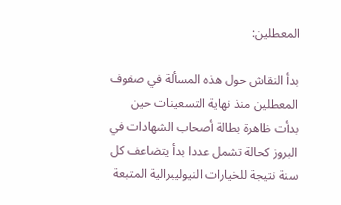المعطلين:

بدأ النقاش حول هذه المسألة في صفوف المعطلين منذ نهاية التسعينات حين بدأت ظاهرة بطالة أصحاب الشهادات في البروز كحالة تشمل عددا بدأ يتضاعف كل سنة نتيجة للخيارات النيوليبرالية المتبعة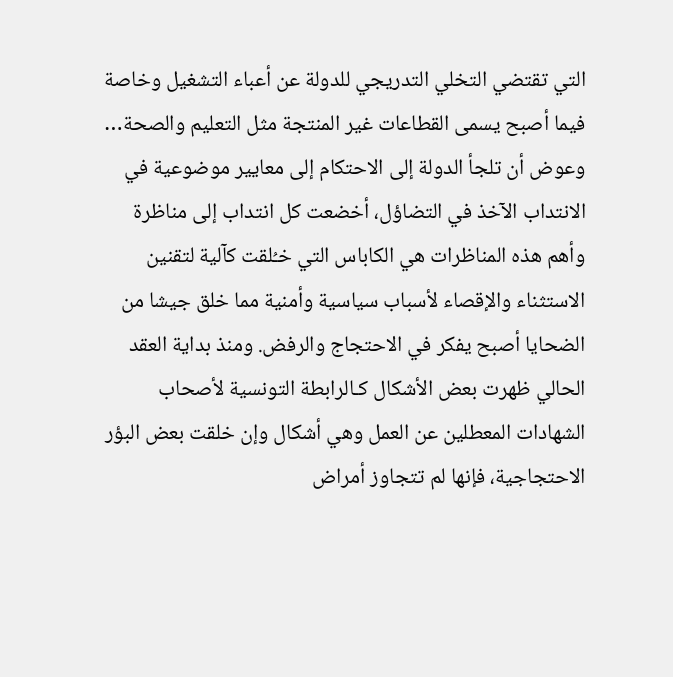التي تقتضي التخلي التدريجي للدولة عن أعباء التشغيل وخاصة فيما أصبح يسمى القطاعات غير المنتجة مثل التعليم والصحة… وعوض أن تلجأ الدولة إلى الاحتكام إلى معايير موضوعية في الانتداب الآخذ في التضاؤل، أخضعت كل انتداب إلى مناظرة وأهم هذه المناظرات هي الكاباس التي خـُلقت كآلية لتقنين الاستثناء والإقصاء لأسباب سياسية وأمنية مما خلق جيشا من الضحايا أصبح يفكر في الاحتجاج والرفض. ومنذ بداية العقد الحالي ظهرت بعض الأشكال كـالرابطة التونسية لأصحاب الشهادات المعطلين عن العمل وهي أشكال وإن خلقت بعض البؤر الاحتجاجية، فإنها لم تتجاوز أمراض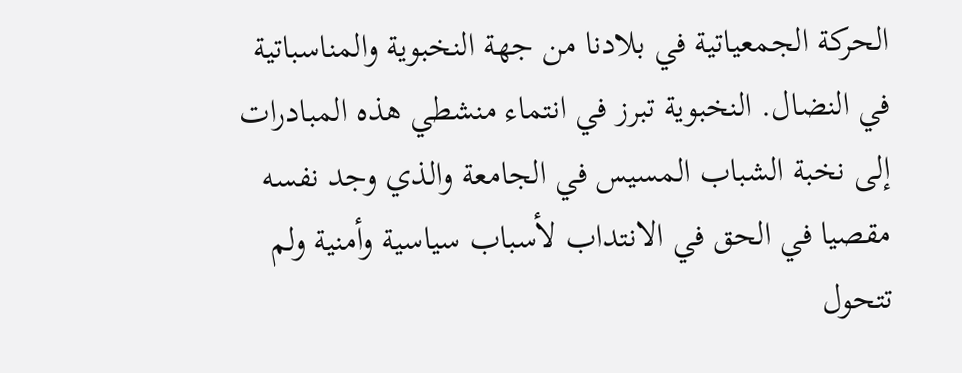الحركة الجمعياتية في بلادنا من جهة النخبوية والمناسباتية في النضال. النخبوية تبرز في انتماء منشطي هذه المبادرات إلى نخبة الشباب المسيس في الجامعة والذي وجد نفسه مقصيا في الحق في الانتداب لأسباب سياسية وأمنية ولم تتحول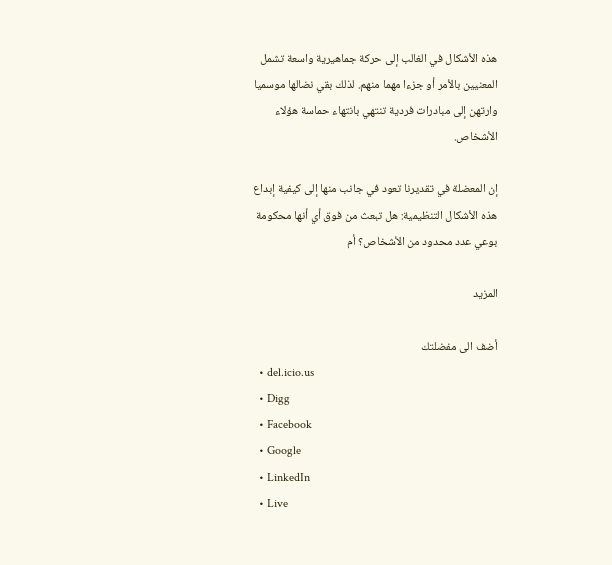هذه الأشكال في الغالب إلى حركة جماهيرية واسعة تشمل المعنيين بالأمر أو جزءا مهما منهم. لذلك بقي نضالها موسميا وارتهن إلى مبادرات فردية تنتهي بانتهاء حماسة هؤلاء الأشخاص.

إن المعضلة في تقديرنا تعود في جانب منها إلى كيفية إبداع هذه الأشكال التنظيمية: هل تبعث من فوق أي أنها محكومة بوعي عدد محدود من الأشخاص؟ أم

المزيد

أضف الى مفضلتك
  • del.icio.us
  • Digg
  • Facebook
  • Google
  • LinkedIn
  • Live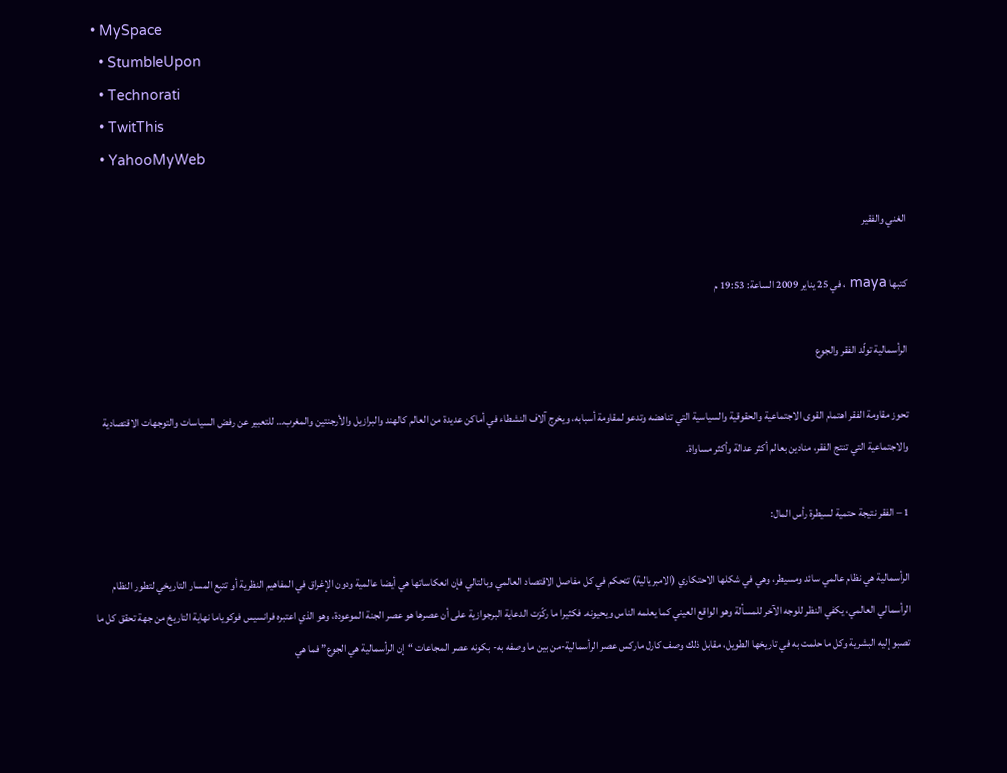• MySpace
  • StumbleUpon
  • Technorati
  • TwitThis
  • YahooMyWeb

الغني والفقير

كتبها maya ، في 25 يناير 2009 الساعة: 19:53 م

الرأسمالية تولّد الفقر والجوع

تحوز مقاومة الفقر اهتمام القوى الاجتماعية والحقوقية والسياسية التي تناهضه وتدعو لمقاومة أسبابه، ويخرج آلاف النشطاء في أماكن عديدة من العالم كالهند والبرازيل والأرجنتين والمغرب… للتعبير عن رفض السياسات والتوجهات الاقتصادية والاجتماعية التي تنتج الفقر، منادين بعالم أكثر عدالة وأكثر مساواة.

1 – الفقر نتيجة حتمية لسيطرة رأس المال:

الرأسمالية هي نظام عالمي سائد ومسيطر، وهي في شكلها الاحتكاري (الامبريالية) تتحكم في كل مفاصل الاقتصاد العالمي وبالتالي فإن انعكاساتها هي أيضا عالمية ودون الإغراق في المفاهيم النظرية أو تتبع المسار التاريخي لتطور النظام الرأسمالي العالمي، يكفي النظر للوجه الآخر للمسألة وهو الواقع العيني كما يعلمه الناس ويحيونه. فكثيرا ما ركّزت الدعاية البرجوازية على أن عصرها هو عصر الجنة الموعودة، وهو الذي اعتبره فرانسيس فوكوياما نهاية التاريخ من جهة تحقق كل ما تصبو إليه البشرية وكل ما حلمت به في تاريخها الطويل، مقابل ذلك وصف كارل ماركس عصر الرأسمالية-من بين ما وصفه به- بكونه عصر المجاعات “إن الرأسمالية هي الجوع” فما هي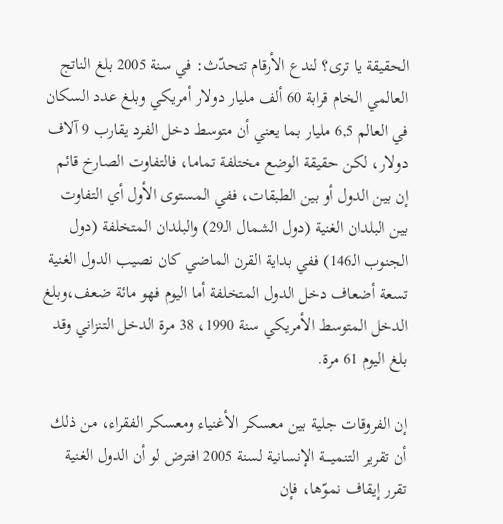الحقيقة يا ترى؟ لندع الأرقام تتحدّث: في سنة 2005 بلغ الناتج العالمي الخام قرابة 60 ألف مليار دولار أمريكي وبلغ عدد السكان في العالم 6,5 مليار بما يعني أن متوسط دخل الفرد يقارب 9 آلاف دولار، لكن حقيقة الوضع مختلفة تماما، فالتفاوت الصارخ قائم إن بين الدول أو بين الطبقات، ففي المستوى الأول أي التفاوت بين البلدان الغنية (دول الشمال الـ29) والبلدان المتخلفة (دول الجنوب الـ146) ففي بداية القرن الماضي كان نصيب الدول الغنية تسعة أضعاف دخل الدول المتخلفة أما اليوم فهو مائة ضعف،وبلغ الدخل المتوسط الأمريكي سنة 1990، 38 مرة الدخل التنزاني وقد بلغ اليوم 61 مرة.

إن الفروقات جلية بين معسكر الأغنياء ومعسكر الفقراء، من ذلك أن تقرير التنميــــة الإنسانية لسنة 2005 افترض لو أن الدول الغنية تقرر إيقاف نموّها، فإن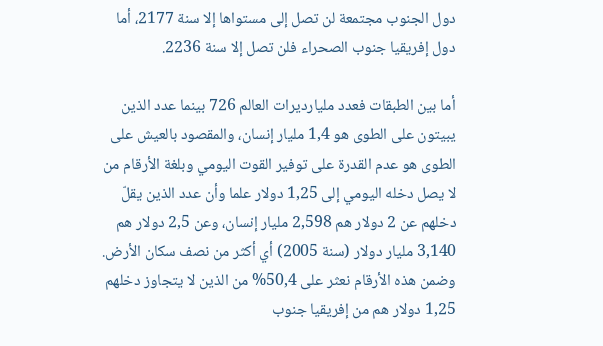دول الجنوب مجتمعة لن تصل إلى مستواها إلا سنة 2177، أما دول إفريقيا جنوب الصحراء فلن تصل إلا سنة 2236.

أما بين الطبقات فعدد مليارديرات العالم 726 بينما عدد الذين يبيتون على الطوى هو 1,4 مليار إنسان، والمقصود بالعيش على الطوى هو عدم القدرة على توفير القوت اليومي وبلغة الأرقام من لا يصل دخله اليومي إلى 1,25 دولار علما وأن عدد الذين يقلّ دخلهم عن 2 دولار هم 2,598 مليار إنسان، وعن 2,5 دولار هم 3,140 مليار دولار (سنة 2005) أي أكثر من نصف سكان الأرض. وضمن هذه الأرقام نعثر على 50,4% من الذين لا يتجاوز دخلهم 1,25 دولار هم من إفريقيا جنوب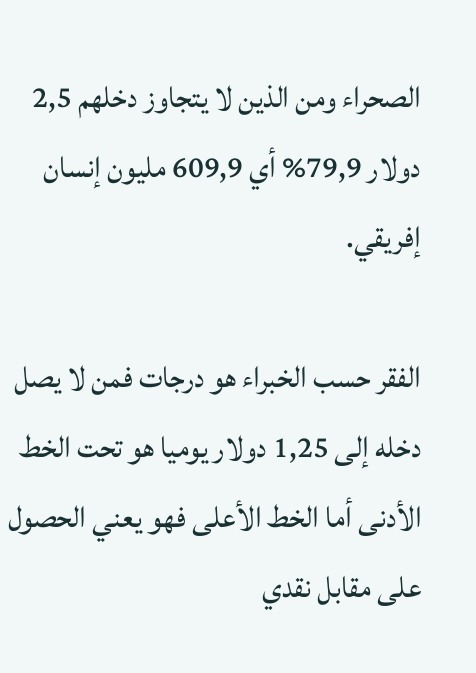الصحراء ومن الذين لا يتجاوز دخلهم 2,5 دولار 79,9% أي 609,9 مليون إنسان إفريقي.

الفقر حسب الخبراء هو درجات فمن لا يصل دخله إلى 1,25 دولار يوميا هو تحت الخط الأدنى أما الخط الأعلى فهو يعني الحصول على مقابل نقدي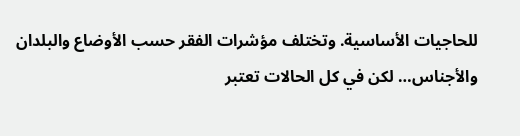للحاجيات الأساسية. وتختلف مؤشرات الفقر حسب الأوضاع والبلدان والأجناس… لكن في كل الحالات تعتبر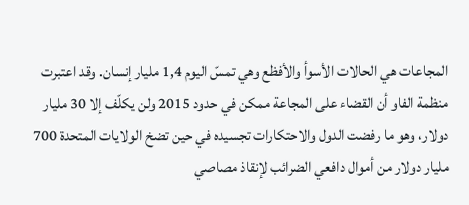المجاعات هي الحالات الأسوأ والأفظع وهي تمسّ اليوم 1,4 مليار إنسان. وقد اعتبرت منظمة الفاو أن القضاء على المجاعة ممكن في حدود 2015 ولن يكلّف إلا 30 مليار دولار، وهو ما رفضت الدول والاحتكارات تجسيده في حين تضخ الولايات المتحدة 700 مليار دولار من أموال دافعي الضرائب لإنقاذ مصاصي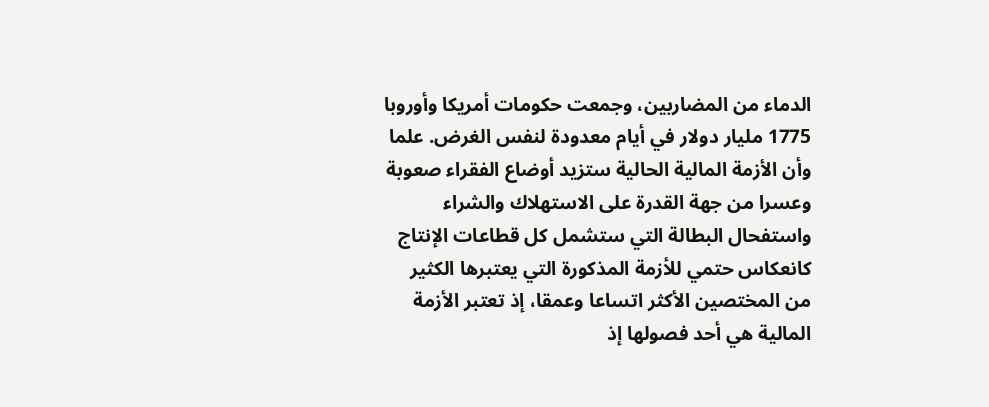الدماء من المضاربين، وجمعت حكومات أمريكا وأوروبا 1775 مليار دولار في أيام معدودة لنفس الغرض. علما وأن الأزمة المالية الحالية ستزيد أوضاع الفقراء صعوبة وعسرا من جهة القدرة على الاستهلاك والشراء واستفحال البطالة التي ستشمل كل قطاعات الإنتاج كانعكاس حتمي للأزمة المذكورة التي يعتبرها الكثير من المختصين الأكثر اتساعا وعمقا، إذ تعتبر الأزمة المالية هي أحد فصولها إذ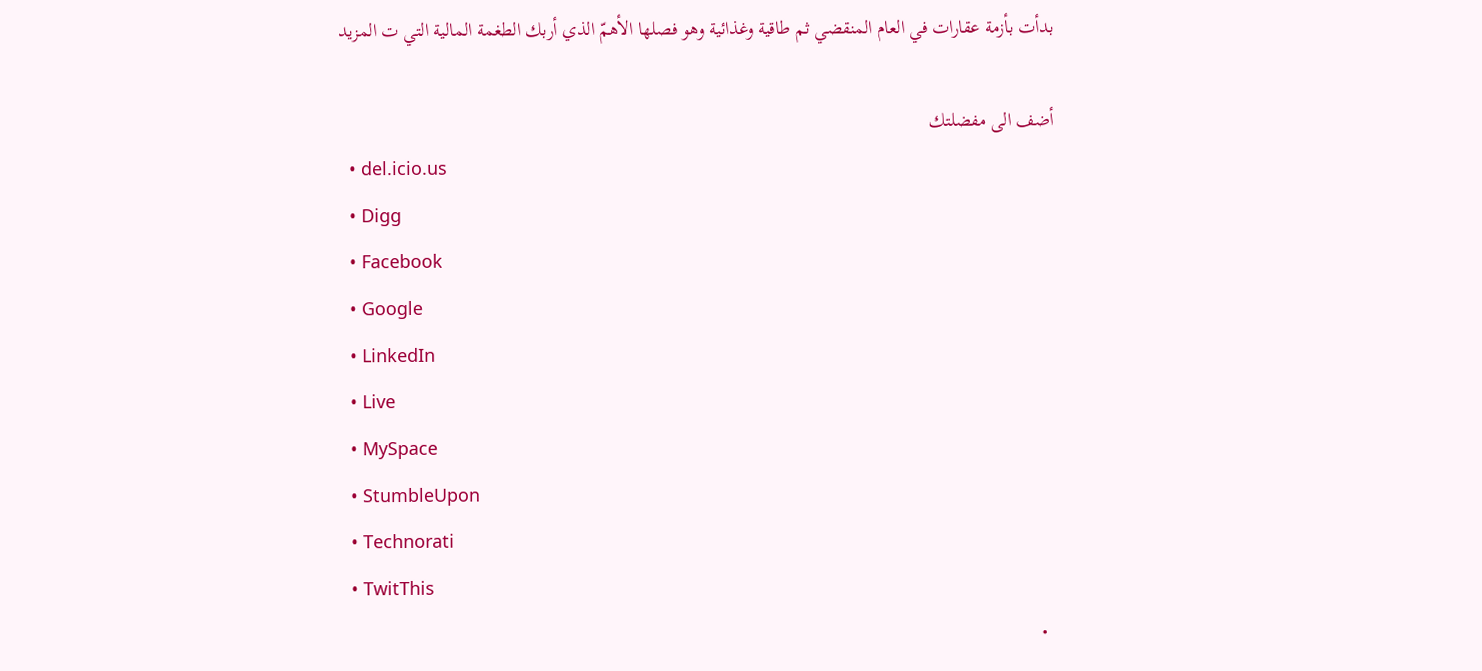بدأت بأزمة عقارات في العام المنقضي ثم طاقية وغذائية وهو فصلها الأهمّ الذي أربك الطغمة المالية التي ت المزيد

أضف الى مفضلتك
  • del.icio.us
  • Digg
  • Facebook
  • Google
  • LinkedIn
  • Live
  • MySpace
  • StumbleUpon
  • Technorati
  • TwitThis
  •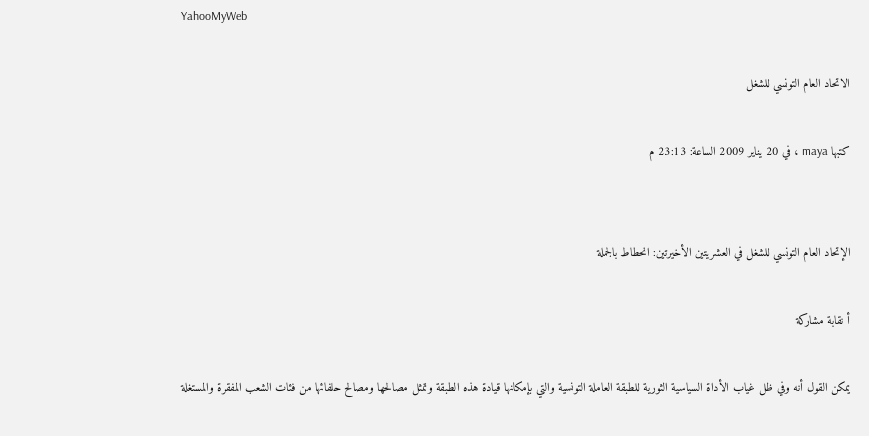YahooMyWeb

الاتحاد العام التونسي للشغل

كتبها maya ، في 20 يناير 2009 الساعة: 23:13 م


الإتحاد العام التونسي للشغل في العشريتين الأخيرتين: انحطاط بالجملة

أ نقابة مشاركة

يمكن القول أنه وفي ظل غياب الأداة السياسية الثورية للطبقة العاملة التونسية والتي بإمكانها قيادة هذه الطبقة وتمثل مصالحها ومصالح حلفائها من فئات الشعب المفقرة والمستغلة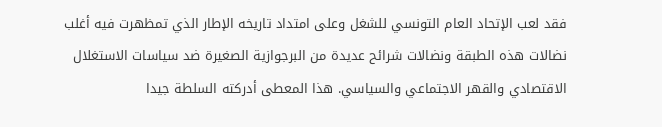فقد لعب الإتحاد العام التونسي للشغل وعلى امتداد تاريخه الإطار الذي تمظهرت فيه أغلب نضالات هذه الطبقة ونضالات شرائح عديدة من البرجوازية الصغيرة ضد سياسات الاستغلال الاقتصادي والقهر الاجتماعي والسياسي. هذا المعطى أدركته السلطة جيدا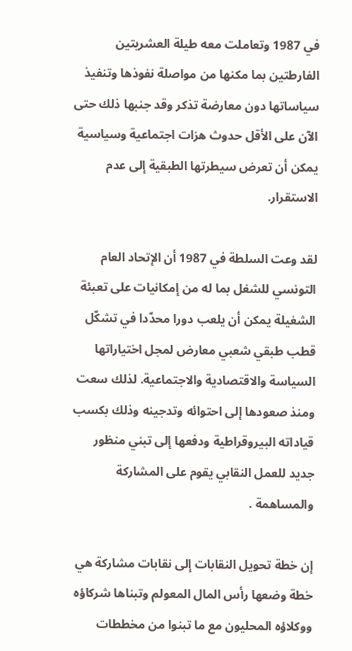في 1987 وتعاملت معه طيلة العشريتين الفارطتين بما مكنها من مواصلة نفوذها وتنفيذ سياساتها دون معارضة تذكر وقد جنبها ذلك حتى الآن على الأقل حدوث هزات اجتماعية وسياسية يمكن أن تعرض سيطرتها الطبقية إلى عدم الاستقرار.

لقد وعت السلطة في 1987 أن الإتحاد العام التونسي للشغل بما له من إمكانيات على تعبئة الشغيلة يمكن أن يلعب دورا محدّدا في تشكّل قطب طبقي شعبي معارض لمجل اختياراتها السياسة والاقتصادية والاجتماعية. لذلك سعت ومنذ صعودها إلى احتوائه وتدجينه وذلك بكسب قياداته البيروقراطية ودفعها إلى تبني منظور جديد للعمل النقابي يقوم على المشاركة والمساهمة .

إن خطة تحويل النقابات إلى نقابات مشاركة هي خطة وضعها رأس المال المعولم وتبناها شركاؤه ووكلاؤه المحليون مع ما تبنوا من مخططات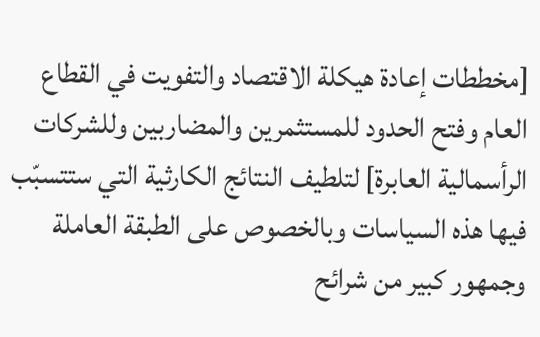[مخططات إعادة هيكلة الاقتصاد والتفويت في القطاع العام وفتح الحدود للمستثمرين والمضاربين وللشركات الرأسمالية العابرة] لتلطيف النتائج الكارثية التي ستتسبّب فيها هذه السياسات وبالخصوص على الطبقة العاملة وجمهور كبير من شرائح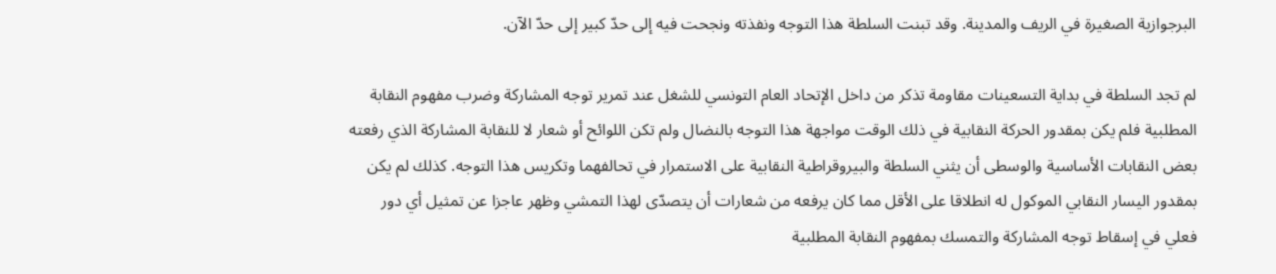البرجوازية الصغيرة في الريف والمدينة. وقد تبنت السلطة هذا التوجه ونفذته ونجحت فيه إلى حدّ كبير إلى حدّ الآن.

لم تجد السلطة في بداية التسعينات مقاومة تذكر من داخل الإتحاد العام التونسي للشغل عند تمرير توجه المشاركة وضرب مفهوم النقابة المطلبية فلم يكن بمقدور الحركة النقابية في ذلك الوقت مواجهة هذا التوجه بالنضال ولم تكن اللوائح أو شعار لا للنقابة المشاركة الذي رفعته بعض النقابات الأساسية والوسطى أن يثني السلطة والبيروقراطية النقابية على الاستمرار في تحالفهما وتكريس هذا التوجه. كذلك لم يكن بمقدور اليسار النقابي الموكول له انطلاقا على الأقل مما كان يرفعه من شعارات أن يتصدّى لهذا التمشي وظهر عاجزا عن تمثيل أي دور فعلي في إسقاط توجه المشاركة والتمسك بمفهوم النقابة المطلبية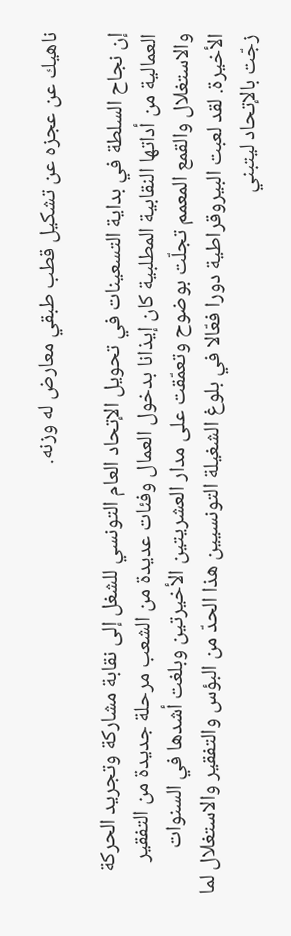ناهيك عن عجزه عن تشكيل قطب طبقي معارض له وزنه.

إن نجاح السلطة في بداية التسعينات في تحويل الإتحاد العام التونسي للشغل إلى نقابة مشاركة وتجريد الحركة العمالية من أداتها النقابية المطلبية كان إيذانا بدخول العمال وفئات عديدة من الشعب مرحلة جديدة من التفقير والاستغلال والقمع المعمم تجلّت بوضوح وتعمّقت على مدار العشريتين الأخيرتين وبلغت أشدها في السنوات الأخيرة. لقد لعبت البيروقراطية دورا فعّالا في بلوغ الشغيلة التونسيين هذا الحدّ من البؤس والتفقير والاستغلال لما زجّت بالإتحاد ليتبني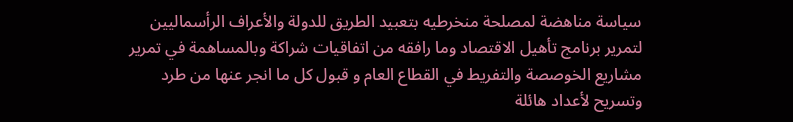سياسة مناهضة لمصلحة منخرطيه بتعبيد الطريق للدولة والأعراف الرأسماليين لتمرير برنامج تأهيل الاقتصاد وما رافقه من اتفاقيات شراكة وبالمساهمة في تمرير مشاريع الخوصصة والتفريط في القطاع العام و قبول كل ما انجر عنها من طرد وتسريح لأعداد هائلة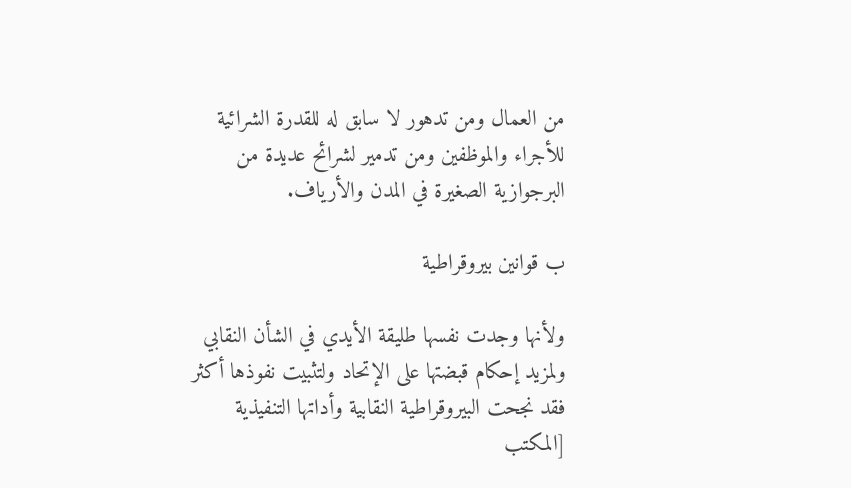من العمال ومن تدهور لا سابق له للقدرة الشرائية للأجراء والموظفين ومن تدمير لشرائح عديدة من البرجوازية الصغيرة في المدن والأرياف.

ب قوانين بيروقراطية

ولأنها وجدت نفسها طليقة الأيدي في الشأن النقابي ولمزيد إحكام قبضتها على الإتحاد ولتثبيت نفوذها أكثر فقد نجحت البيروقراطية النقابية وأداتها التنفيذية [المكتب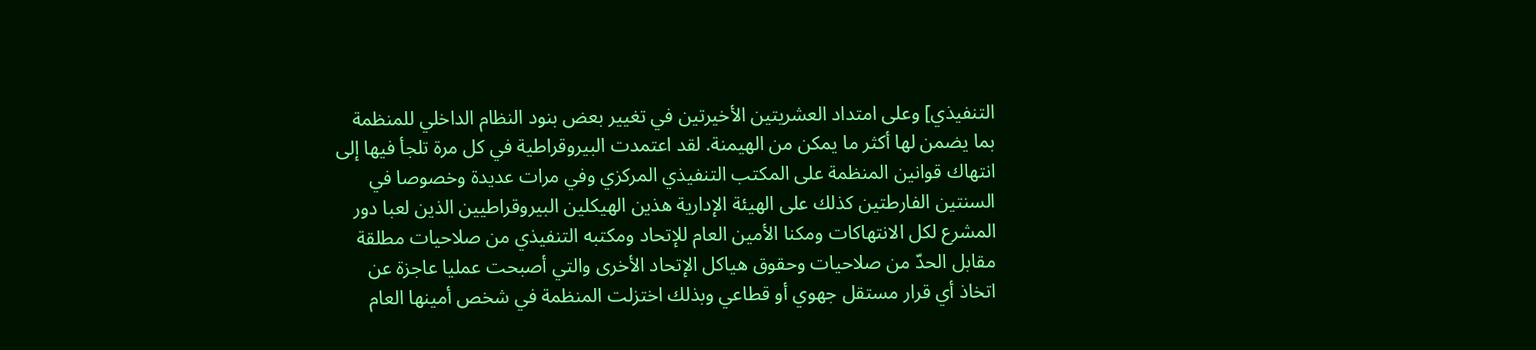التنفيذي] وعلى امتداد العشريتين الأخيرتين في تغيير بعض بنود النظام الداخلي للمنظمة بما يضمن لها أكثر ما يمكن من الهيمنة. لقد اعتمدت البيروقراطية في كل مرة تلجأ فيها إلى انتهاك قوانين المنظمة على المكتب التنفيذي المركزي وفي مرات عديدة وخصوصا في السنتين الفارطتين كذلك على الهيئة الإدارية هذين الهيكلين البيروقراطيين الذين لعبا دور المشرع لكل الانتهاكات ومكنا الأمين العام للإتحاد ومكتبه التنفيذي من صلاحيات مطلقة مقابل الحدّ من صلاحيات وحقوق هياكل الإتحاد الأخرى والتي أصبحت عمليا عاجزة عن اتخاذ أي قرار مستقل جهوي أو قطاعي وبذلك اختزلت المنظمة في شخص أمينها العام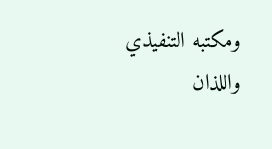ومكتبه التنفيذي واللذان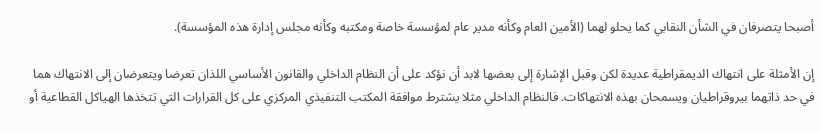أصبحا يتصرفان في الشأن النقابي كما يحلو لهما (الأمين العام وكأنه مدير عام لمؤسسة خاصة ومكتبه وكأنه مجلس إدارة هذه المؤسسة).

إن الأمثلة على انتهاك الديمقراطية عديدة لكن وقبل الإشارة إلى بعضها لابد أن نؤكد على أن النظام الداخلي والقانون الأساسي اللذان تعرضا ويتعرضان إلى الانتهاك هما في حد ذاتهما بيروقراطيان ويسمحان بهذه الانتهاكات. فالنظام الداخلي مثلا يشترط موافقة المكتب التنفيذي المركزي على كل القرارات التي تتخذها الهياكل القطاعية أو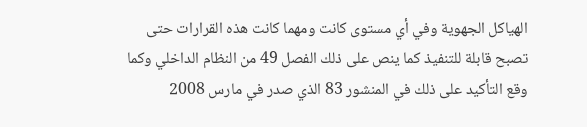الهياكل الجهوية وفي أي مستوى كانت ومهما كانت هذه القرارات حتى تصبح قابلة للتنفيذ كما ينص على ذلك الفصل 49 من النظام الداخلي وكما وقع التأكيد على ذلك في المنشور 83 الذي صدر في مارس 2008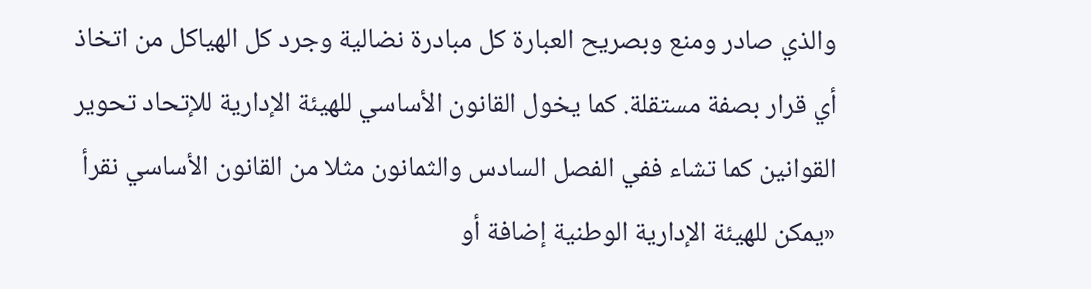والذي صادر ومنع وبصريح العبارة كل مبادرة نضالية وجرد كل الهياكل من اتخاذ أي قرار بصفة مستقلة. كما يخول القانون الأساسي للهيئة الإدارية للإتحاد تحوير القوانين كما تشاء ففي الفصل السادس والثمانون مثلا من القانون الأساسي نقرأ «يمكن للهيئة الإدارية الوطنية إضافة أو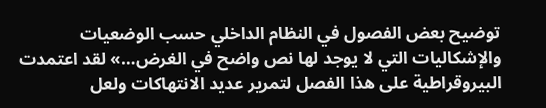توضيح بعض الفصول في النظام الداخلي حسب الوضعيات والإشكاليات التي لا يوجد لها نص واضح في الغرض…» لقد اعتمدت البيروقراطية على هذا الفصل لتمرير عديد الانتهاكات ولعل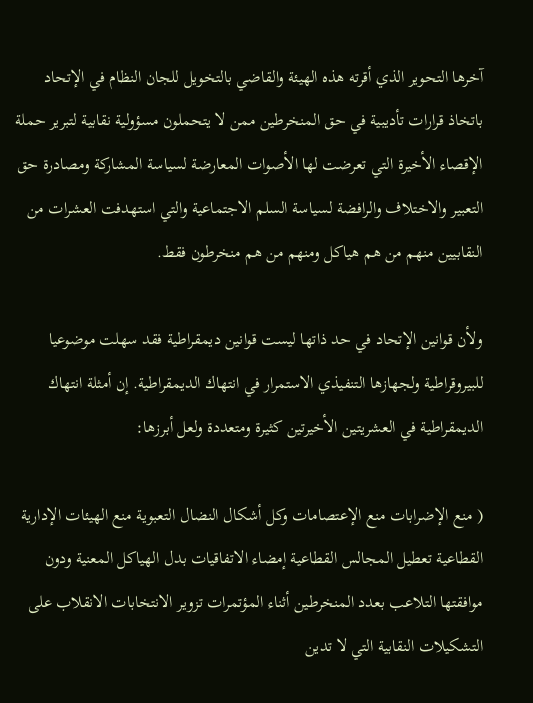آخرها التحوير الذي أقرته هذه الهيئة والقاضي بالتخويل للجان النظام في الإتحاد باتخاذ قرارات تأديبية في حق المنخرطين ممن لا يتحملون مسؤولية نقابية لتبرير حملة الإقصاء الأخيرة التي تعرضت لها الأصوات المعارضة لسياسة المشاركة ومصادرة حق التعبير والاختلاف والرافضة لسياسة السلم الاجتماعية والتي استهدفت العشرات من النقابيين منهم من هم هياكل ومنهم من هم منخرطون فقط.

ولأن قوانين الإتحاد في حد ذاتها ليست قوانين ديمقراطية فقد سهلت موضوعيا للبيروقراطية ولجهازها التنفيذي الاستمرار في انتهاك الديمقراطية. إن أمثلة انتهاك الديمقراطية في العشريتين الأخيرتين كثيرة ومتعددة ولعل أبرزها:

( منع الإضرابات منع الإعتصامات وكل أشكال النضال التعبوية منع الهيئات الإدارية القطاعية تعطيل المجالس القطاعية إمضاء الاتفاقيات بدل الهياكل المعنية ودون موافقتها التلاعب بعدد المنخرطين أثناء المؤتمرات تزوير الانتخابات الانقلاب على التشكيلات النقابية التي لا تدين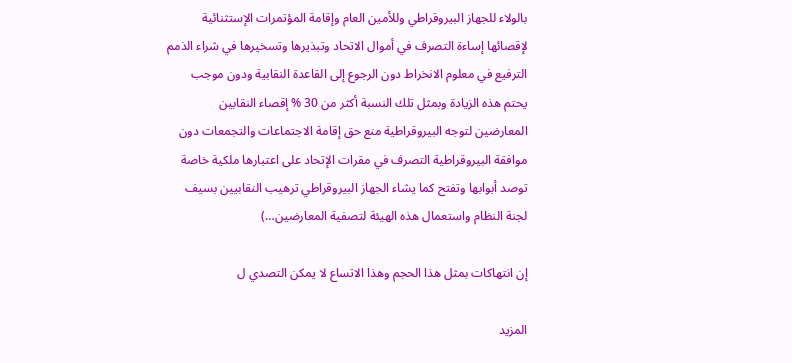بالولاء للجهاز البيروقراطي وللأمين العام وإقامة المؤتمرات الإستثنائية لإقصائها إساءة التصرف في أموال الاتحاد وتبذيرها وتسخيرها في شراء الذمم الترفيع في معلوم الانخراط دون الرجوع إلى القاعدة النقابية ودون موجب يحتم هذه الزيادة وبمثل تلك النسبة أكثر من 30 % إقصاء النقابين المعارضين لتوجه البيروقراطية منع حق إقامة الاجتماعات والتجمعات دون موافقة البيروقراطية التصرف في مقرات الإتحاد على اعتبارها ملكية خاصة توصد أبوابها وتفتح كما يشاء الجهاز البيروقراطي ترهيب النقابيين بسيف لجنة النظام واستعمال هذه الهيئة لتصفية المعارضين…)

إن انتهاكات بمثل هذا الحجم وهذا الاتساع لا يمكن التصدي ل

المزيد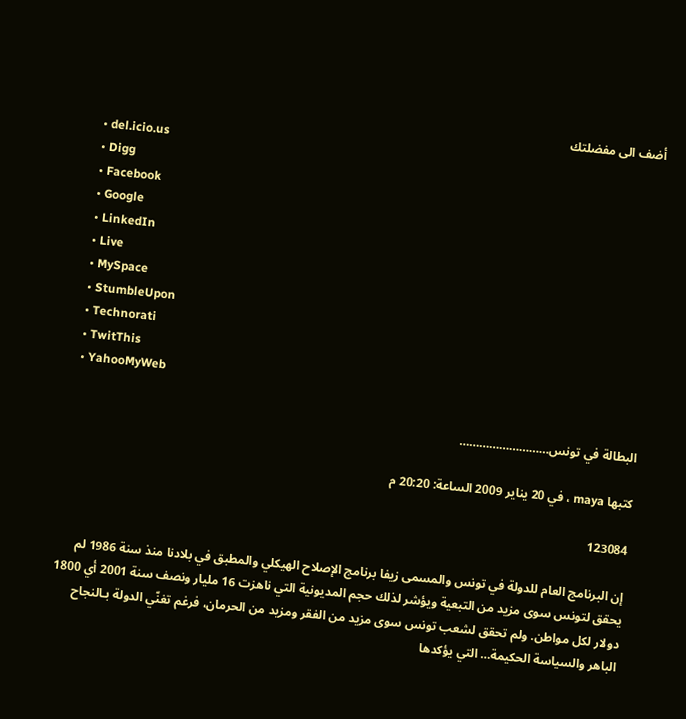أضف الى مفضلتك
  • del.icio.us
  • Digg
  • Facebook
  • Google
  • LinkedIn
  • Live
  • MySpace
  • StumbleUpon
  • Technorati
  • TwitThis
  • YahooMyWeb

البطالة في تونس………………………

كتبها maya ، في 20 يناير 2009 الساعة: 20:20 م

123084

إن البرنامج العام للدولة في تونس والمسمى زيفا برنامج الإصلاح الهيكلي والمطبق في بلادنا منذ سنة 1986 لم يحقق لتونس سوى مزيد من التبعية ويؤشر لذلك حجم المديونية التي ناهزت 16 مليار ونصف سنة 2001 أي 1800 دولار لكل مواطن. ولم تحقق لشعب تونس سوى مزيد من الفقر ومزيد من الحرمان، فرغم تغنّي الدولة بـالنجاح الباهر والسياسة الحكيمة… التي يؤكدها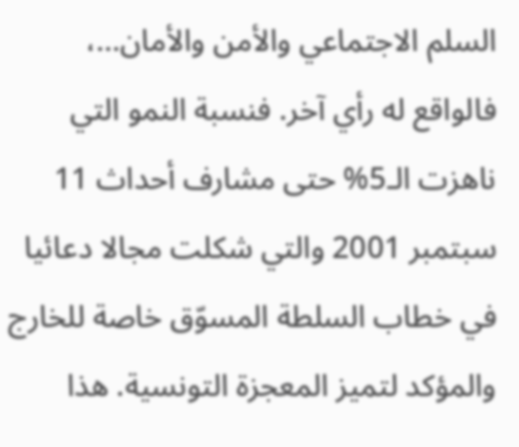السلم الاجتماعي والأمن والأمان…، فالواقع له رأي آخر. فنسبة النمو التي ناهزت الـ5% حتى مشارف أحداث 11 سبتمبر 2001 والتي شكلت مجالا دعائيا في خطاب السلطة المسوّق خاصة للخارج والمؤكد لتميز المعجزة التونسية. هذا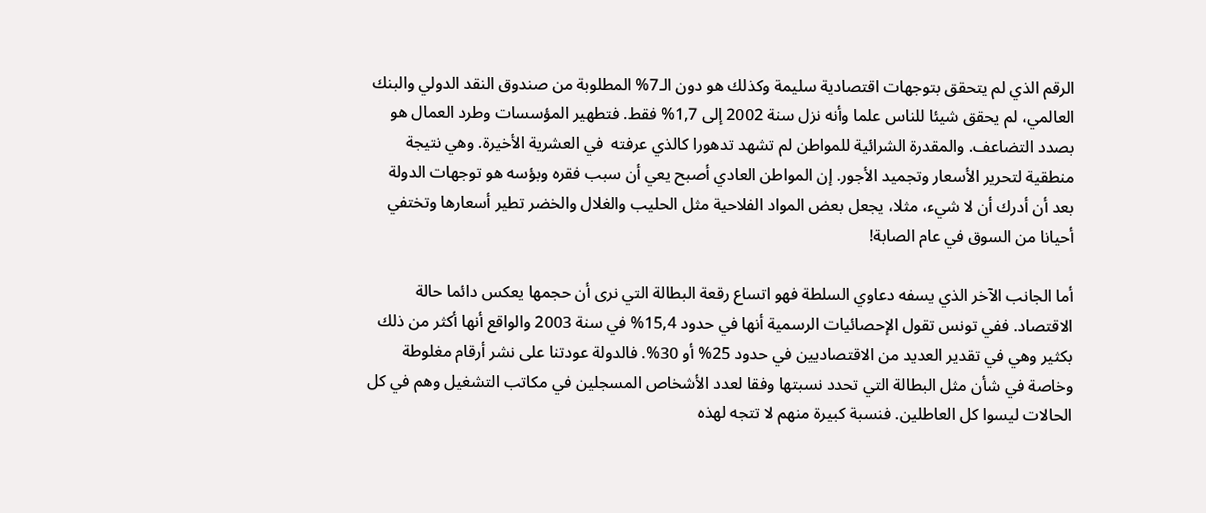الرقم الذي لم يتحقق بتوجهات اقتصادية سليمة وكذلك هو دون الـ7% المطلوبة من صندوق النقد الدولي والبنك العالمي، لم يحقق شيئا للناس علما وأنه نزل سنة 2002 إلى 1,7% فقط. فتطهير المؤسسات وطرد العمال هو بصدد التضاعف. والمقدرة الشرائية للمواطن لم تشهد تدهورا كالذي عرفته  في العشرية الأخيرة. وهي نتيجة منطقية لتحرير الأسعار وتجميد الأجور. إن المواطن العادي أصبح يعي أن سبب فقره وبؤسه هو توجهات الدولة بعد أن أدرك أن لا شيء، مثلا، يجعل بعض المواد الفلاحية مثل الحليب والغلال والخضر تطير أسعارها وتختفي أحيانا من السوق في عام الصابة!

أما الجانب الآخر الذي يسفه دعاوي السلطة فهو اتساع رقعة البطالة التي نرى أن حجمها يعكس دائما حالة الاقتصاد. ففي تونس تقول الإحصائيات الرسمية أنها في حدود 15,4% في سنة 2003 والواقع أنها أكثر من ذلك بكثير وهي في تقدير العديد من الاقتصاديين في حدود 25% أو 30%. فالدولة عودتنا على نشر أرقام مغلوطة وخاصة في شأن مثل البطالة التي تحدد نسبتها وفقا لعدد الأشخاص المسجلين في مكاتب التشغيل وهم في كل الحالات ليسوا كل العاطلين. فنسبة كبيرة منهم لا تتجه لهذه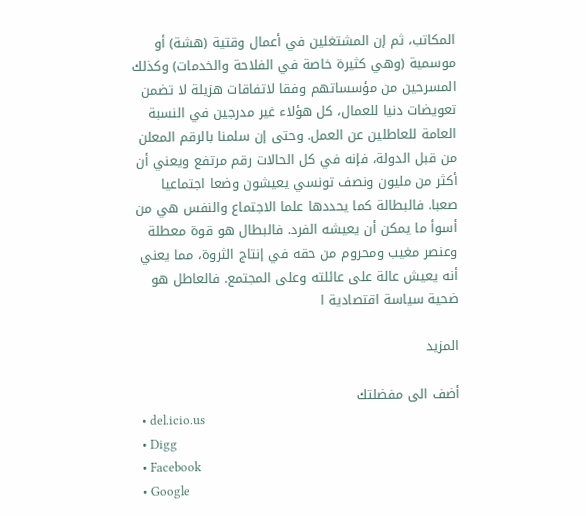المكاتب، ثم إن المشتغلين في أعمال وقتية (هشة) أو موسمية (وهي كثيرة خاصة في الفلاحة والخدمات) وكذلك المسرحين من مؤسساتهم وفقا لاتفاقات هزيلة لا تضمن تعويضات دنيا للعمال، كل هؤلاء غير مدرجين في النسبة العامة للعاطلين عن العمل. وحتى إن سلمنا بالرقم المعلن من قبل الدولة، فإنه في كل الحالات رقم مرتفع ويعني أن أكثر من مليون ونصف تونسي يعيشون وضعا اجتماعيا صعبا. فالبطالة كما يحددها علما الاجتماع والنفس هي من أسوأ ما يمكن أن يعيشه الفرد. فالبطال هو قوة معطلة وعنصر مغيب ومحروم من حقه في إنتاج الثروة، مما يعني أنه يعيش عالة على عائلته وعلى المجتمع. فالعاطل هو ضحية سياسة اقتصادية ا

المزيد

أضف الى مفضلتك
  • del.icio.us
  • Digg
  • Facebook
  • Google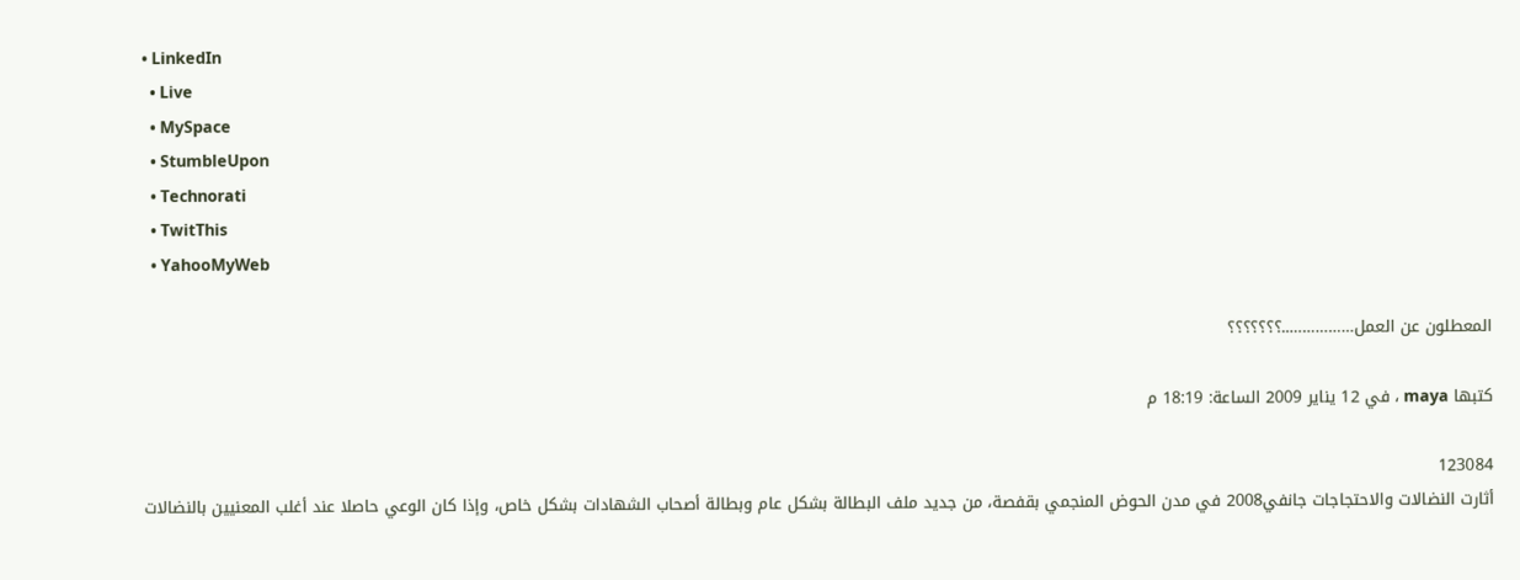• LinkedIn
  • Live
  • MySpace
  • StumbleUpon
  • Technorati
  • TwitThis
  • YahooMyWeb

المعطلون عن العمل……………..؟؟؟؟؟؟؟

كتبها maya ، في 12 يناير 2009 الساعة: 18:19 م

123084
أثارت النضالات والاحتجاجات جانفي2008 في مدن الحوض المنجمي بقفصة، من جديد ملف البطالة بشكل عام وبطالة أصحاب الشهادات بشكل خاص، وإذا كان الوعي حاصلا عند أغلب المعنيين بالنضالات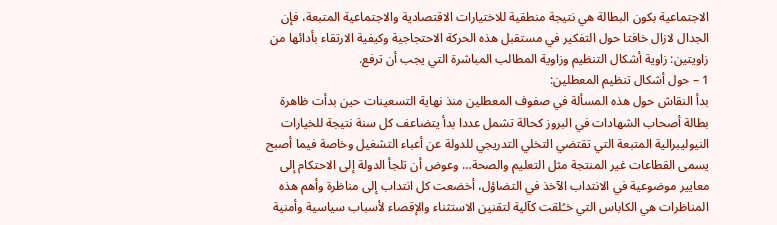الاجتماعية بكون البطالة هي نتيجة منطقية للاختيارات الاقتصادية والاجتماعية المتبعة، فإن الجدال لازال خافتا حول التفكير في مستقبل هذه الحركة الاحتجاجية وكيفية الارتقاء بأدائها من زاويتين: زاوية أشكال التنظيم وزاوية المطالب المباشرة التي يجب أن ترفع.
1 – حول أشكال تنظيم المعطلين:
بدأ النقاش حول هذه المسألة في صفوف المعطلين منذ نهاية التسعينات حين بدأت ظاهرة بطالة أصحاب الشهادات في البروز كحالة تشمل عددا بدأ يتضاعف كل سنة نتيجة للخيارات النيوليبرالية المتبعة التي تقتضي التخلي التدريجي للدولة عن أعباء التشغيل وخاصة فيما أصبح يسمى القطاعات غير المنتجة مثل التعليم والصحة… وعوض أن تلجأ الدولة إلى الاحتكام إلى معايير موضوعية في الانتداب الآخذ في التضاؤل، أخضعت كل انتداب إلى مناظرة وأهم هذه المناظرات هي الكاباس التي خـُلقت كآلية لتقنين الاستثناء والإقصاء لأسباب سياسية وأمنية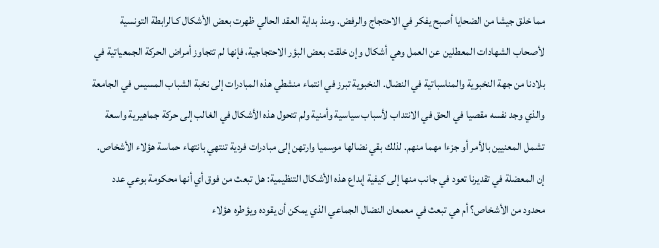مما خلق جيشا من الضحايا أصبح يفكر في الاحتجاج والرفض. ومنذ بداية العقد الحالي ظهرت بعض الأشكال كـالرابطة التونسية لأصحاب الشهادات المعطلين عن العمل وهي أشكال وإن خلقت بعض البؤر الاحتجاجية، فإنها لم تتجاوز أمراض الحركة الجمعياتية في بلادنا من جهة النخبوية والمناسباتية في النضال. النخبوية تبرز في انتماء منشطي هذه المبادرات إلى نخبة الشباب المسيس في الجامعة والذي وجد نفسه مقصيا في الحق في الانتداب لأسباب سياسية وأمنية ولم تتحول هذه الأشكال في الغالب إلى حركة جماهيرية واسعة تشمل المعنيين بالأمر أو جزءا مهما منهم. لذلك بقي نضالها موسميا وارتهن إلى مبادرات فردية تنتهي بانتهاء حماسة هؤلاء الأشخاص.
إن المعضلة في تقديرنا تعود في جانب منها إلى كيفية إبداع هذه الأشكال التنظيمية: هل تبعث من فوق أي أنها محكومة بوعي عدد محدود من الأشخاص؟ أم هي تبعث في معمعان النضال الجماعي الذي يمكن أن يقوده ويؤطره هؤلاء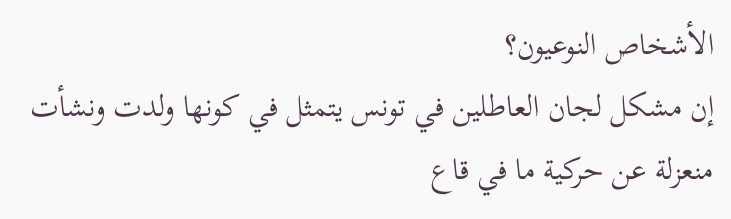الأشخاص النوعيون؟
إن مشكل لجان العاطلين في تونس يتمثل في كونها ولدت ونشأت منعزلة عن حركية ما في قاع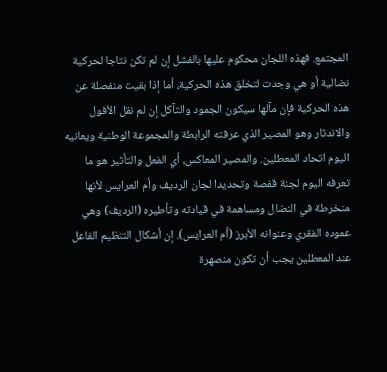المجتمع. فهذه اللجان محكوم عليها بالفشل إن لم تكن نتاجا لحركية نضالية أو هي وجدت لتخلق هذه الحركية، أما إذا بقيت منفصلة عن هذه الحركية فإن مآلها سيكون الجمود والتآكل إن لم نقل الأفول والاندثار وهو المصير الذي عرفته الرابطة والمجموعة الوطنية ويعانيه اليوم اتحاد المعطلين. والمصير المعاكس، أي الفعل والتأثير هو ما تعرفه اليوم لجنة قفصة وتحديدا لجان الرديف وأم العرايس لأنها منخرطة في النضال ومساهمة في قيادته وتأطيره (الرديف) وهي عموده الفقري وعنوانه الأبرز (أم العرايس). إن أشكال التنظيم الفاعل عند المعطلين يجب أن تكون منصهرة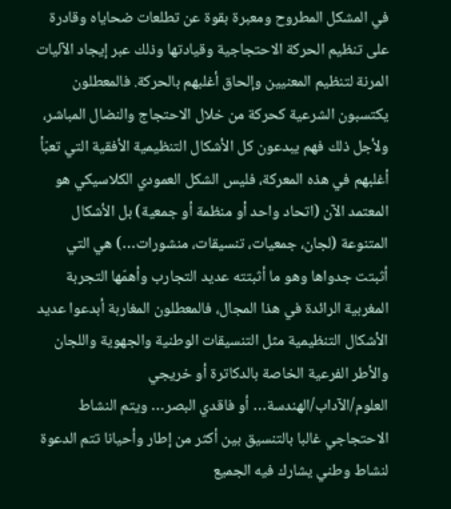في المشكل المطروح ومعبرة بقوة عن تطلعات ضحاياه وقادرة على تنظيم الحركة الاحتجاجية وقيادتها وذلك عبر إيجاد الآليات المرنة لتنظيم المعنيين وإلحاق أغلبهم بالحركة. فالمعطلون يكتسبون الشرعية كحركة من خلال الاحتجاج والنضال المباشر، ولأجل ذلك فهم يبدعون كل الأشكال التنظيمية الأفقية التي تعبّأ أغلبهم في هذه المعركة، فليس الشكل العمودي الكلاسيكي هو المعتمد الآن (اتحاد واحد أو منظمة أو جمعية) بل الأشكال المتنوعة (لجان، جمعيات، تنسيقات، منشورات…) هي التي أثبتت جدواها وهو ما أثبتته عديد التجارب وأهمّها التجربة المغربية الرائدة في هذا المجال، فالمعطلون المغاربة أبدعوا عديد الأشكال التنظيمية مثل التنسيقات الوطنية والجهوية واللجان والأطر الفرعية الخاصة بالدكاترة أو خريجي العلوم/الآداب/الهندسة… أو فاقدي البصر… ويتم النشاط الاحتجاجي غالبا بالتنسيق بين أكثر من إطار وأحيانا تتم الدعوة لنشاط وطني يشارك فيه الجميع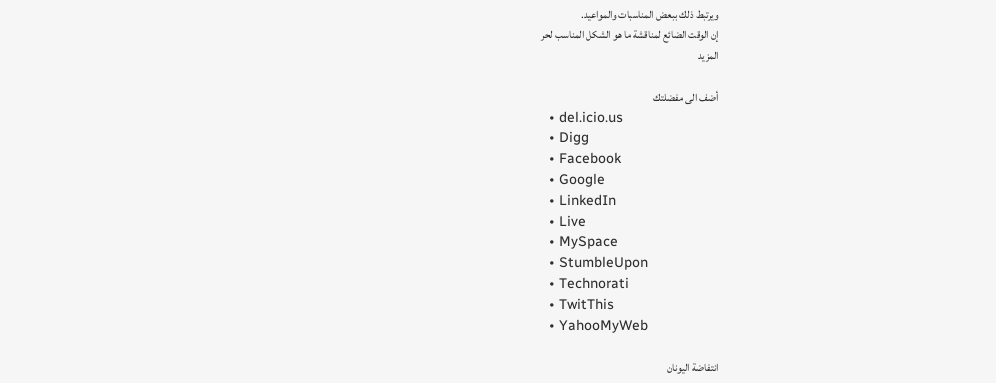ويرتبط ذلك ببعض المناسبات والمواعيد.
إن الوقت الضائع لمناقشة ما هو الشكل المناسب لحر
المزيد

أضف الى مفضلتك
  • del.icio.us
  • Digg
  • Facebook
  • Google
  • LinkedIn
  • Live
  • MySpace
  • StumbleUpon
  • Technorati
  • TwitThis
  • YahooMyWeb

انتفاضة اليونان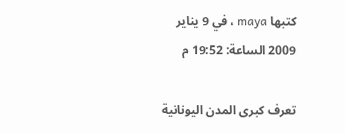كتبها maya ، في 9 يناير 2009 الساعة: 19:52 م

تعرف كبرى المدن اليونانية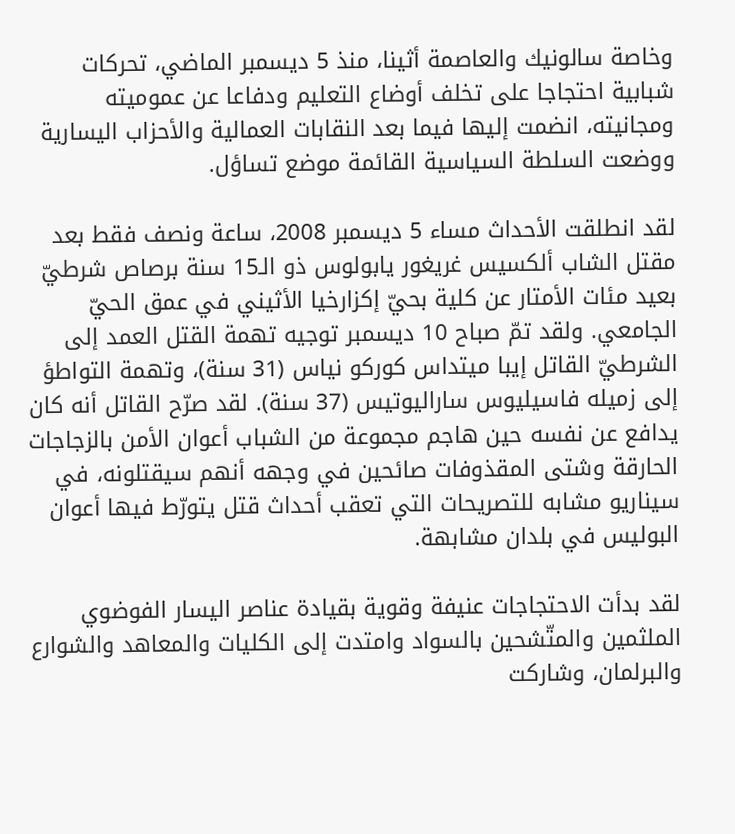وخاصة سالونيك والعاصمة أثينا، منذ 5 ديسمبر الماضي، تحركات شبابية احتجاجا على تخلف أوضاع التعليم ودفاعا عن عموميته ومجانيته، انضمت إليها فيما بعد النقابات العمالية والأحزاب اليسارية ووضعت السلطة السياسية القائمة موضع تساؤل.

لقد انطلقت الأحداث مساء 5 ديسمبر 2008، ساعة ونصف فقط بعد مقتل الشاب ألكسيس غريغور يابولوس ذو الـ15 سنة برصاص شرطيّ بعيد مئات الأمتار عن كلية بحيّ إكزارخيا الأثيني في عمق الحيّ الجامعي. ولقد تمّ صباح 10 ديسمبر توجيه تهمة القتل العمد إلى الشرطيّ القاتل إيبا ميتداس كوركو نياس (31 سنة)، وتهمة التواطؤ إلى زميله فاسيليوس ساراليوتيس (37 سنة). لقد صرّح القاتل أنه كان يدافع عن نفسه حين هاجم مجموعة من الشباب أعوان الأمن بالزجاجات الحارقة وشتى المقذوفات صائحين في وجهه أنهم سيقتلونه، في سيناريو مشابه للتصريحات التي تعقب أحداث قتل يتورّط فيها أعوان البوليس في بلدان مشابهة.

لقد بدأت الاحتجاجات عنيفة وقوية بقيادة عناصر اليسار الفوضوي الملثمين والمتّشحين بالسواد وامتدت إلى الكليات والمعاهد والشوارع والبرلمان، وشاركت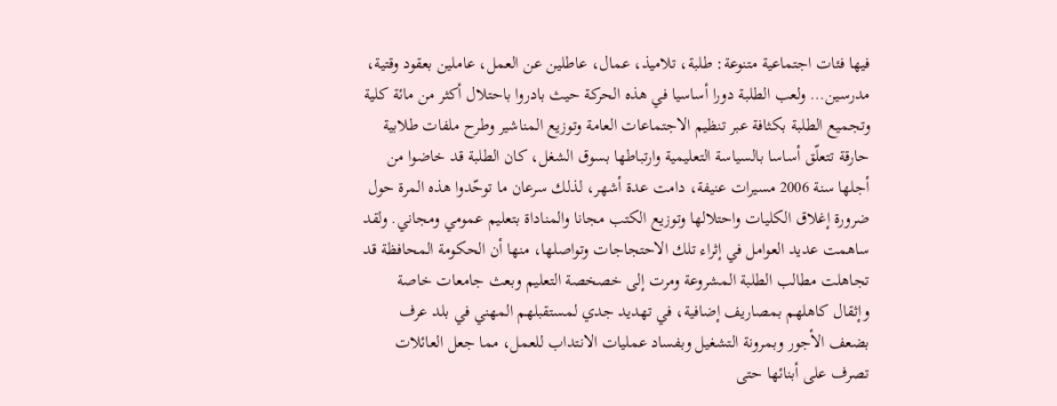فيها فئات اجتماعية متنوعة: طلبة، تلاميذ، عمال، عاطلين عن العمل، عاملين بعقود وقتية، مدرسين… ولعب الطلبة دورا أساسيا في هذه الحركة حيث بادروا باحتلال أكثر من مائة كلية وتجميع الطلبة بكثافة عبر تنظيم الاجتماعات العامة وتوزيع المناشير وطرح ملفات طلابية حارقة تتعلّق أساسا بالسياسة التعليمية وارتباطها بسوق الشغل، كان الطلبة قد خاضوا من أجلها سنة 2006 مسيرات عنيفة، دامت عدة أشهر، لذلك سرعان ما توحّدوا هذه المرة حول ضرورة إغلاق الكليات واحتلالها وتوزيع الكتب مجانا والمناداة بتعليم عمومي ومجاني. ولقد ساهمت عديد العوامل في إثراء تلك الاحتجاجات وتواصلها، منها أن الحكومة المحافظة قد تجاهلت مطالب الطلبة المشروعة ومرت إلى خصخصة التعليم وبعث جامعات خاصة وإثقال كاهلهم بمصاريف إضافية، في تهديد جدي لمستقبلهم المهني في بلد عرف بضعف الأجور وبمرونة التشغيل وبفساد عمليات الانتداب للعمل، مما جعل العائلات تصرف على أبنائها حتى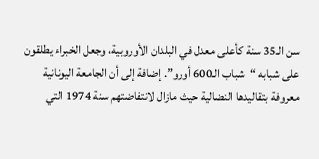سن الـ35 سنة كأعلى معدل في البلدان الأوروبية، وجعل الخبراء يطلقون على شبابه “شباب الـ600 أورو”. إضافة إلى أن الجامعة اليونانية معروفة بتقاليدها النضالية حيث مازال لانتفاضتهم سنة 1974 التي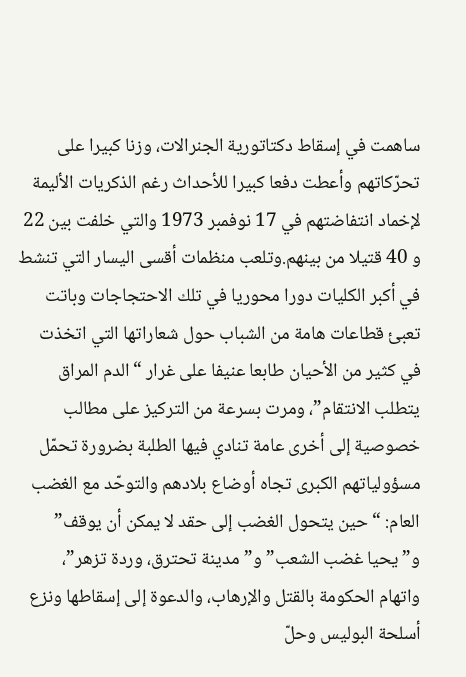ساهمت في إسقاط دكتاتورية الجنرالات، وزنا كبيرا على تحرّكاتهم وأعطت دفعا كبيرا للأحداث رغم الذكريات الأليمة لإخماد انتفاضتهم في 17 نوفمبر 1973 والتي خلفت بين 22 و 40 قتيلا من بينهم.وتلعب منظمات أقسى اليسار التي تنشط في أكبر الكليات دورا محوريا في تلك الاحتجاجات وباتت تعبئ قطاعات هامة من الشباب حول شعاراتها التي اتخذت في كثير من الأحيان طابعا عنيفا على غرار “الدم المراق يتطلب الانتقام”، ومرت بسرعة من التركيز على مطالب خصوصية إلى أخرى عامة تنادي فيها الطلبة بضرورة تحمّل مسؤولياتهم الكبرى تجاه أوضاع بلادهم والتوحّد مع الغضب العام: “حين يتحول الغضب إلى حقد لا يمكن أن يوقف” و”يحيا غضب الشعب” و” مدينة تحترق، وردة تزهر”، واتهام الحكومة بالقتل والإرهاب، والدعوة إلى إسقاطها ونزع أسلحة البوليس وحلّ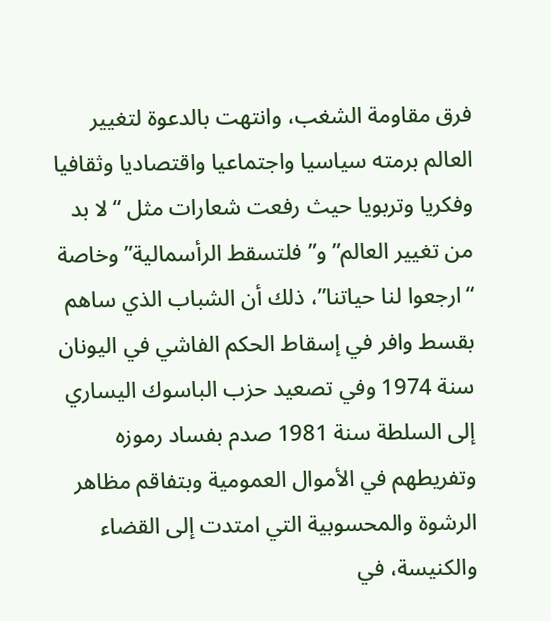فرق مقاومة الشغب، وانتهت بالدعوة لتغيير العالم برمته سياسيا واجتماعيا واقتصاديا وثقافيا وفكريا وتربويا حيث رفعت شعارات مثل “لا بد من تغيير العالم” و”فلتسقط الرأسمالية” وخاصة “ارجعوا لنا حياتنا”، ذلك أن الشباب الذي ساهم بقسط وافر في إسقاط الحكم الفاشي في اليونان سنة 1974 وفي تصعيد حزب الباسوك اليساري إلى السلطة سنة 1981 صدم بفساد رموزه وتفريطهم في الأموال العمومية وبتفاقم مظاهر الرشوة والمحسوبية التي امتدت إلى القضاء والكنيسة، في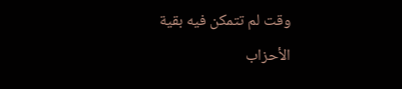وقت لم تتمكن فيه بقية الأحزاب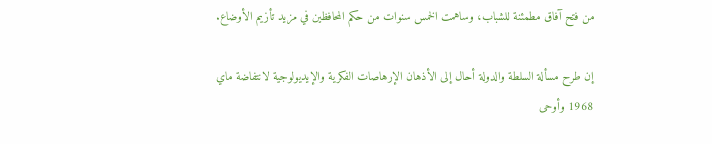من فتح آفاق مطمئنة للشباب، وساهمت الخمس سنوات من حكم المحافظين في مزيد تأزيم الأوضاع.

إن طرح مسألة السلطة والدولة أحال إلى الأذهان الإرهاصات الفكرية والإيديولوجية لانتفاضة ماي 1968 وأوحى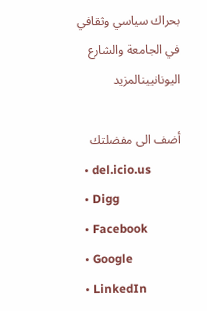بحراك سياسي وثقافي في الجامعة والشارع اليونانيينالمزيد

أضف الى مفضلتك
  • del.icio.us
  • Digg
  • Facebook
  • Google
  • LinkedIn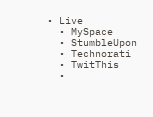• Live
  • MySpace
  • StumbleUpon
  • Technorati
  • TwitThis
  •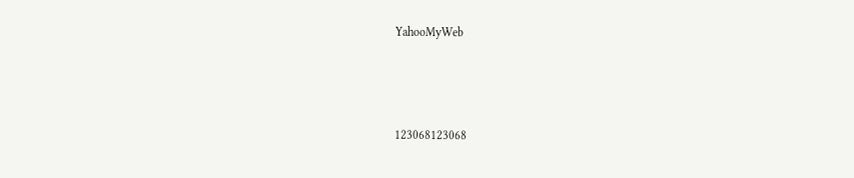YahooMyWeb



123068123068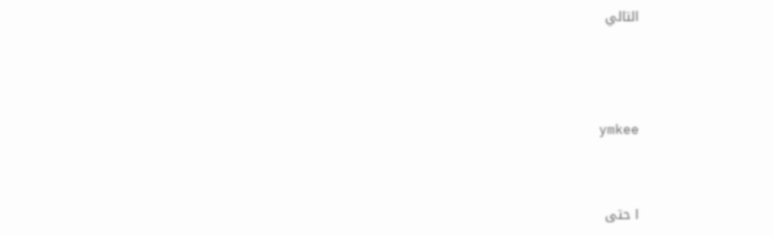التالي



ymkee


ا حتى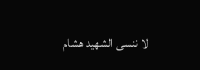لا ننسى الشهيد هشام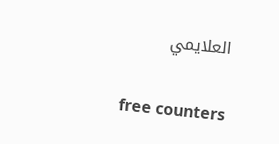العلايمي

free counters